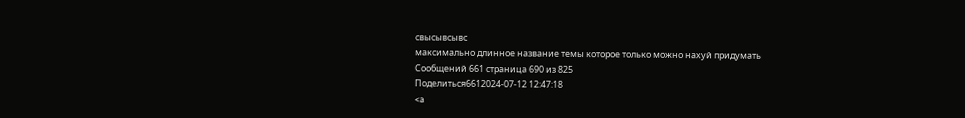свысывсывс
максимально длинное название темы которое только можно нахуй придумать
Сообщений 661 страница 690 из 825
Поделиться6612024-07-12 12:47:18
<a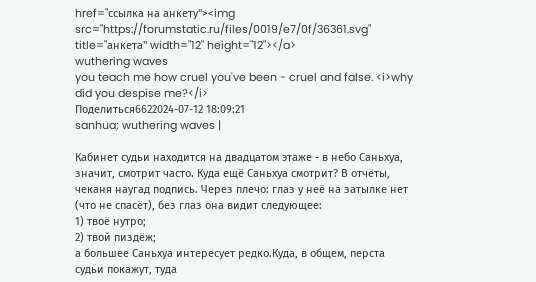href="ссылка на анкету"><img src="https://forumstatic.ru/files/0019/e7/0f/36361.svg" title="анкета" width="12" height="12"></a>
wuthering waves
you teach me how cruel you've been - cruel and false. <i>why did you despise me?</i>
Поделиться6622024-07-12 18:09:21
sanhua; wuthering waves |

Кабинет судьи находится на двадцатом этаже - в небо Саньхуа, значит, смотрит часто. Куда ещё Саньхуа смотрит? В отчёты, чеканя наугад подпись. Через плечо: глаз у неё на затылке нет (что не спасёт), без глаз она видит следующее:
1) твоё нутро;
2) твой пиздёж;
а большее Саньхуа интересует редко.Куда, в общем, перста судьи покажут, туда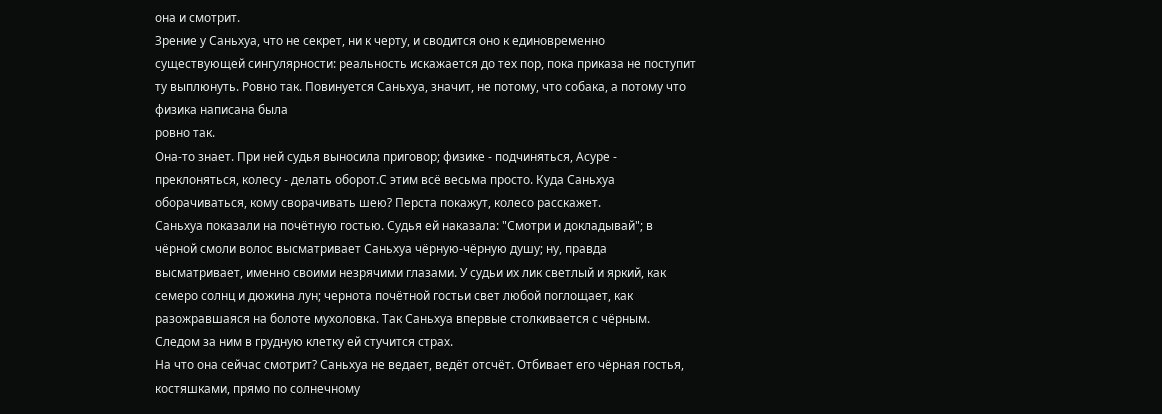она и смотрит.
Зрение у Саньхуа, что не секрет, ни к черту, и сводится оно к единовременно существующей сингулярности: реальность искажается до тех пор, пока приказа не поступит ту выплюнуть. Ровно так. Повинуется Саньхуа, значит, не потому, что собака, а потому что физика написана была
ровно так.
Она-то знает. При ней судья выносила приговор; физике - подчиняться, Асуре - преклоняться, колесу - делать оборот.С этим всё весьма просто. Куда Саньхуа оборачиваться, кому сворачивать шею? Перста покажут, колесо расскажет.
Саньхуа показали на почётную гостью. Судья ей наказала: "Смотри и докладывай"; в чёрной смоли волос высматривает Саньхуа чёрную-чёрную душу; ну, правда высматривает, именно своими незрячими глазами. У судьи их лик светлый и яркий, как семеро солнц и дюжина лун; чернота почётной гостьи свет любой поглощает, как разожравшаяся на болоте мухоловка. Так Саньхуа впервые столкивается с чёрным. Следом за ним в грудную клетку ей стучится страх.
На что она сейчас смотрит? Саньхуа не ведает, ведёт отсчёт. Отбивает его чёрная гостья, костяшками, прямо по солнечному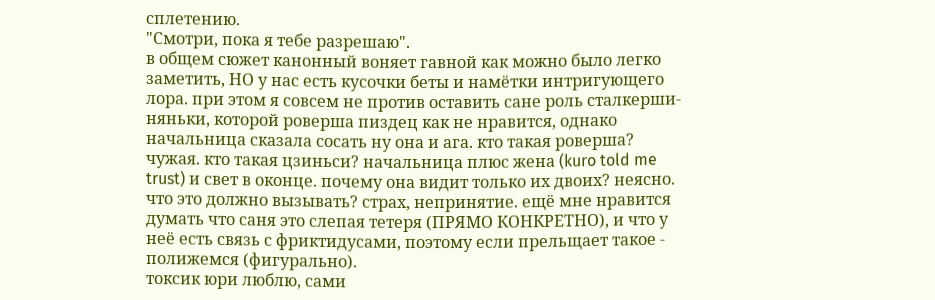сплетению.
"Смотри, пока я тебе разрешаю".
в общем сюжет канонный воняет гавной как можно было легко заметить, НО у нас есть кусочки беты и намётки интригующего лора. при этом я совсем не против оставить сане роль сталкерши-няньки, которой роверша пиздец как не нравится, однако начальница сказала сосать ну она и ага. кто такая роверша? чужая. кто такая цзиньси? начальница плюс жена (kuro told me trust) и свет в оконце. почему она видит только их двоих? неясно. что это должно вызывать? страх, непринятие. ещё мне нравится думать что саня это слепая тетеря (ПРЯМО КОНКРЕТНО), и что у неё есть связь с фриктидусами, поэтому если прельщает такое - полижемся (фигурально).
токсик юри люблю, сами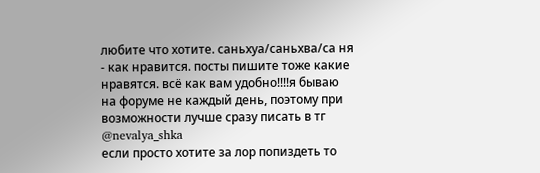любите что хотите. саньхуа/саньхва/са ня - как нравится. посты пишите тоже какие нравятся. всё как вам удобно!!!!я бываю на форуме не каждый день, поэтому при возможности лучше сразу писать в тг @nevalya_shka
если просто хотите за лор попиздеть то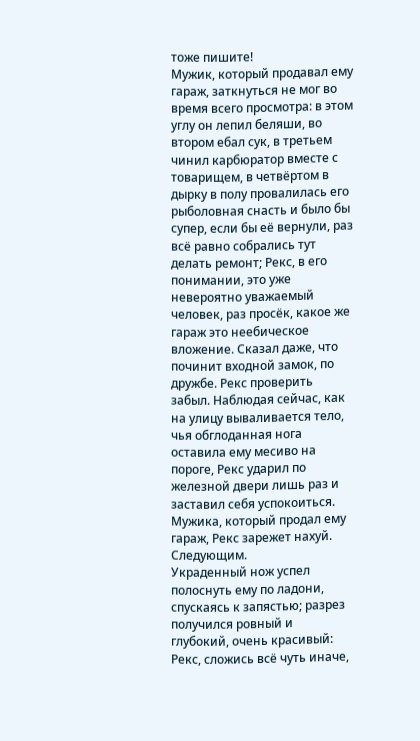тоже пишите!
Мужик, который продавал ему гараж, заткнуться не мог во время всего просмотра: в этом углу он лепил беляши, во втором ебал сук, в третьем чинил карбюратор вместе с товарищем, в четвёртом в дырку в полу провалилась его рыболовная снасть и было бы супер, если бы её вернули, раз всё равно собрались тут делать ремонт; Рекс, в его понимании, это уже невероятно уважаемый человек, раз просёк, какое же гараж это неебическое вложение. Сказал даже, что починит входной замок, по дружбе. Рекс проверить забыл. Наблюдая сейчас, как на улицу вываливается тело, чья обглоданная нога оставила ему месиво на пороге, Рекс ударил по железной двери лишь раз и заставил себя успокоиться.
Мужика, который продал ему гараж, Рекс зарежет нахуй. Следующим.
Украденный нож успел полоснуть ему по ладони, спускаясь к запястью; разрез получился ровный и глубокий, очень красивый: Рекс, сложись всё чуть иначе,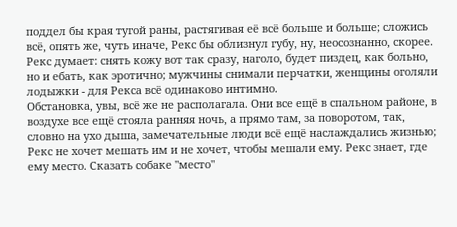поддел бы края тугой раны, растягивая её всё больше и больше; сложись всё, опять же, чуть иначе, Рекс бы облизнул губу, ну, неосознанно, скорее. Рекс думает: снять кожу вот так сразу, наголо, будет пиздец, как больно, но и ебать, как эротично; мужчины снимали перчатки, женщины оголяли лодыжки - для Рекса всё одинаково интимно.
Обстановка, увы, всё же не располагала. Они все ещё в спальном районе, в воздухе все ещё стояла ранняя ночь, а прямо там, за поворотом, так, словно на ухо дыша, замечательные люди всё ещё наслаждались жизнью; Рекс не хочет мешать им и не хочет, чтобы мешали ему. Рекс знает, где ему место. Сказать собаке "место"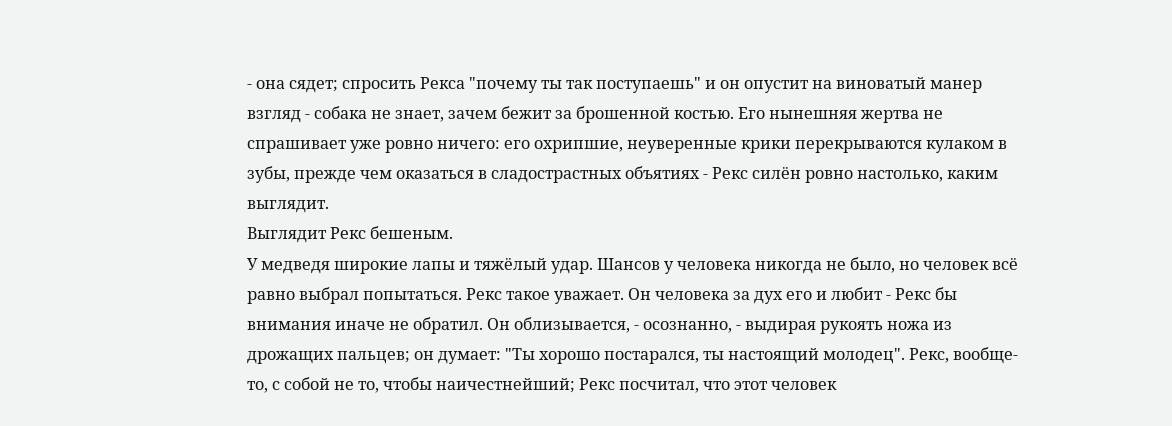- она сядет; спросить Рекса "почему ты так поступаешь" и он опустит на виноватый манер взгляд - собака не знает, зачем бежит за брошенной костью. Его нынешняя жертва не спрашивает уже ровно ничего: его охрипшие, неуверенные крики перекрываются кулаком в зубы, прежде чем оказаться в сладострастных объятиях - Рекс силён ровно настолько, каким выглядит.
Выглядит Рекс бешеным.
У медведя широкие лапы и тяжёлый удар. Шансов у человека никогда не было, но человек всё равно выбрал попытаться. Рекс такое уважает. Он человека за дух его и любит - Рекс бы внимания иначе не обратил. Он облизывается, - осознанно, - выдирая рукоять ножа из дрожащих пальцев; он думает: "Ты хорошо постарался, ты настоящий молодец". Рекс, вообще-то, с собой не то, чтобы наичестнейший; Рекс посчитал, что этот человек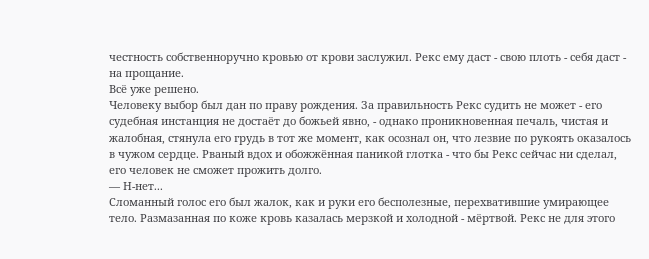честность собственноручно кровью от крови заслужил. Рекс ему даст - свою плоть - себя даст - на прощание.
Всё уже решено.
Человеку выбор был дан по праву рождения. За правильность Рекс судить не может - его судебная инстанция не достаёт до божьей явно, - однако проникновенная печаль, чистая и жалобная, стянула его грудь в тот же момент, как осознал он, что лезвие по рукоять оказалось в чужом сердце. Рваный вдох и обожжённая паникой глотка - что бы Рекс сейчас ни сделал, его человек не сможет прожить долго.
— Н-нет...
Сломанный голос его был жалок, как и руки его бесполезные, перехватившие умирающее тело. Размазанная по коже кровь казалась мерзкой и холодной - мёртвой. Рекс не для этого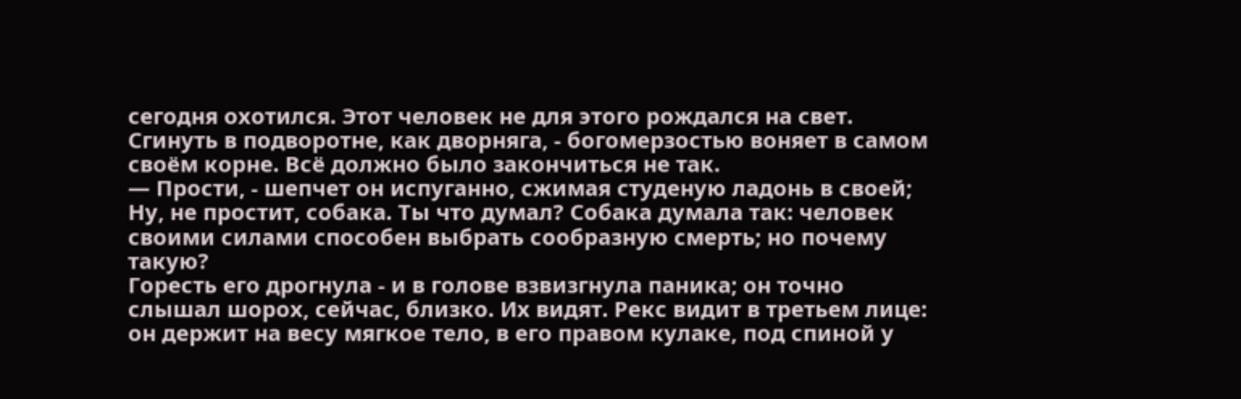сегодня охотился. Этот человек не для этого рождался на свет. Сгинуть в подворотне, как дворняга, - богомерзостью воняет в самом своём корне. Всё должно было закончиться не так.
— Прости, - шепчет он испуганно, сжимая студеную ладонь в своей;
Ну, не простит, собака. Ты что думал? Собака думала так: человек своими силами способен выбрать сообразную смерть; но почему такую?
Горесть его дрогнула - и в голове взвизгнула паника; он точно слышал шорох, сейчас, близко. Их видят. Рекс видит в третьем лице: он держит на весу мягкое тело, в его правом кулаке, под спиной у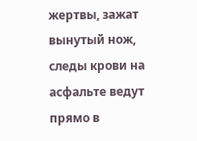жертвы, зажат вынутый нож, следы крови на асфальте ведут прямо в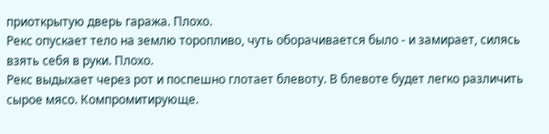приоткрытую дверь гаража. Плохо.
Рекс опускает тело на землю торопливо, чуть оборачивается было - и замирает, силясь взять себя в руки. Плохо.
Рекс выдыхает через рот и поспешно глотает блевоту. В блевоте будет легко различить сырое мясо. Компромитирующе.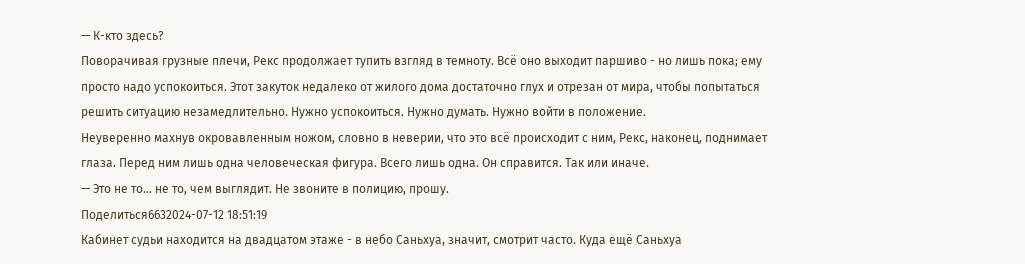— К-кто здесь?
Поворачивая грузные плечи, Рекс продолжает тупить взгляд в темноту. Всё оно выходит паршиво - но лишь пока; ему просто надо успокоиться. Этот закуток недалеко от жилого дома достаточно глух и отрезан от мира, чтобы попытаться решить ситуацию незамедлительно. Нужно успокоиться. Нужно думать. Нужно войти в положение.
Неуверенно махнув окровавленным ножом, словно в неверии, что это всё происходит с ним, Рекс, наконец, поднимает глаза. Перед ним лишь одна человеческая фигура. Всего лишь одна. Он справится. Так или иначе.
— Это не то... не то, чем выглядит. Не звоните в полицию, прошу.
Поделиться6632024-07-12 18:51:19
Кабинет судьи находится на двадцатом этаже - в небо Саньхуа, значит, смотрит часто. Куда ещё Саньхуа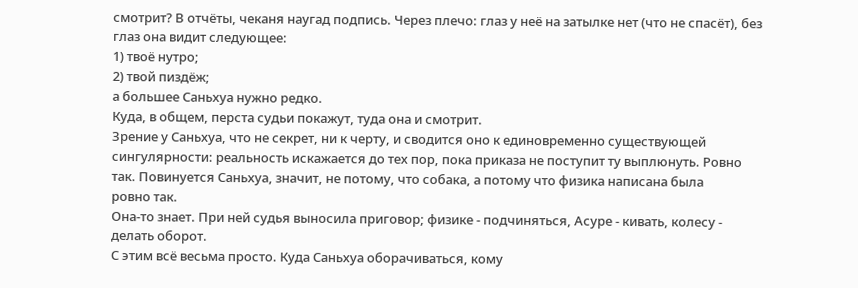смотрит? В отчёты, чеканя наугад подпись. Через плечо: глаз у неё на затылке нет (что не спасёт), без глаз она видит следующее:
1) твоё нутро;
2) твой пиздёж;
а большее Саньхуа нужно редко.
Куда, в общем, перста судьи покажут, туда она и смотрит.
Зрение у Саньхуа, что не секрет, ни к черту, и сводится оно к единовременно существующей сингулярности: реальность искажается до тех пор, пока приказа не поступит ту выплюнуть. Ровно так. Повинуется Саньхуа, значит, не потому, что собака, а потому что физика написана была
ровно так.
Она-то знает. При ней судья выносила приговор; физике - подчиняться, Асуре - кивать, колесу - делать оборот.
С этим всё весьма просто. Куда Саньхуа оборачиваться, кому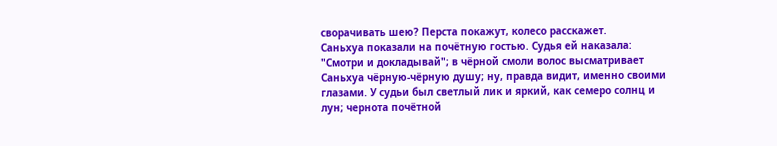сворачивать шею? Перста покажут, колесо расскажет.
Саньхуа показали на почётную гостью. Судья ей наказала: "Смотри и докладывай"; в чёрной смоли волос высматривает Саньхуа чёрную-чёрную душу; ну, правда видит, именно своими глазами. У судьи был светлый лик и яркий, как семеро солнц и лун; чернота почётной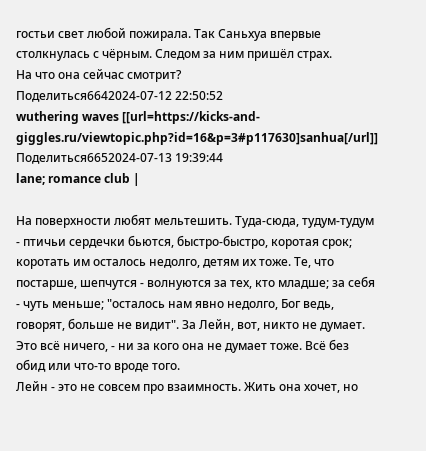гостьи свет любой пожирала. Так Саньхуа впервые столкнулась с чёрным. Следом за ним пришёл страх.
На что она сейчас смотрит?
Поделиться6642024-07-12 22:50:52
wuthering waves [[url=https://kicks-and-giggles.ru/viewtopic.php?id=16&p=3#p117630]sanhua[/url]]
Поделиться6652024-07-13 19:39:44
lane; romance club |

На поверхности любят мельтешить. Туда-сюда, тудум-тудум - птичьи сердечки бьются, быстро-быстро, коротая срок; коротать им осталось недолго, детям их тоже. Те, что постарше, шепчутся - волнуются за тех, кто младше; за себя - чуть меньше; "осталось нам явно недолго, Бог ведь, говорят, больше не видит". За Лейн, вот, никто не думает. Это всё ничего, - ни за кого она не думает тоже. Всё без обид или что-то вроде того.
Лейн - это не совсем про взаимность. Жить она хочет, но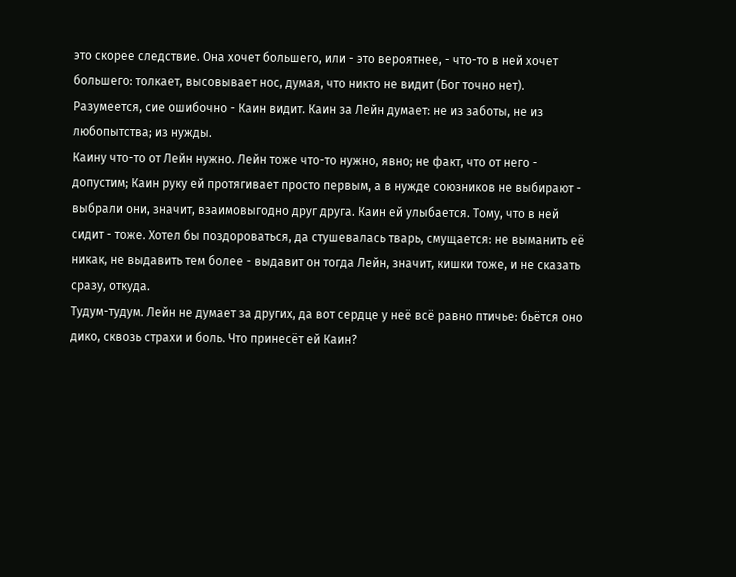это скорее следствие. Она хочет большего, или - это вероятнее, - что-то в ней хочет большего: толкает, высовывает нос, думая, что никто не видит (Бог точно нет). Разумеется, сие ошибочно - Каин видит. Каин за Лейн думает: не из заботы, не из любопытства; из нужды.
Каину что-то от Лейн нужно. Лейн тоже что-то нужно, явно; не факт, что от него - допустим; Каин руку ей протягивает просто первым, а в нужде союзников не выбирают - выбрали они, значит, взаимовыгодно друг друга. Каин ей улыбается. Тому, что в ней сидит - тоже. Хотел бы поздороваться, да стушевалась тварь, смущается: не выманить её никак, не выдавить тем более - выдавит он тогда Лейн, значит, кишки тоже, и не сказать сразу, откуда.
Тудум-тудум. Лейн не думает за других, да вот сердце у неё всё равно птичье: бьётся оно дико, сквозь страхи и боль. Что принесёт ей Каин?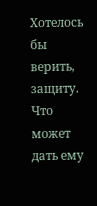Хотелось бы верить, защиту. Что может дать ему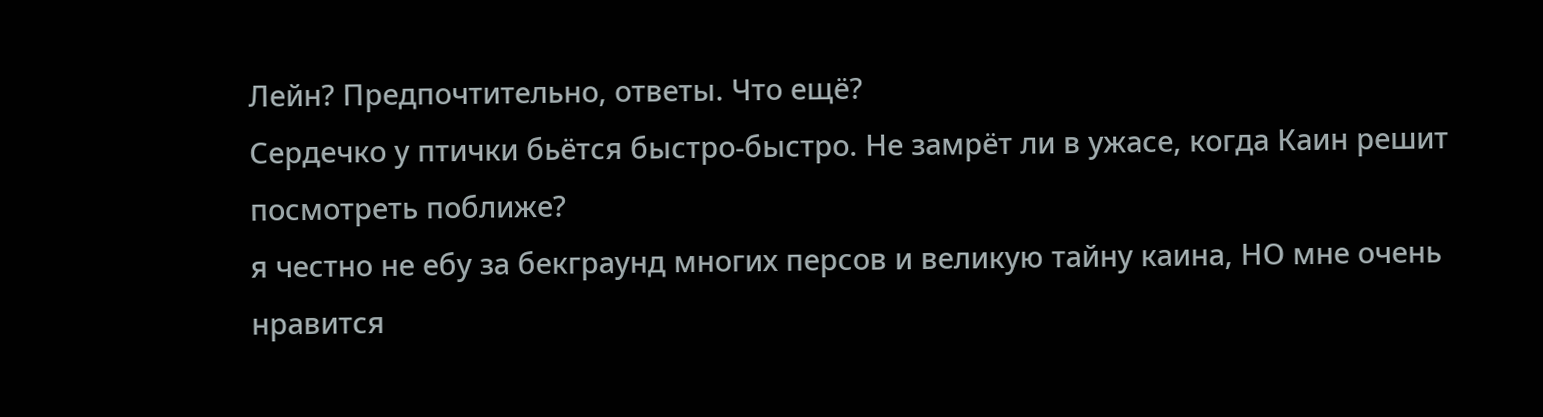Лейн? Предпочтительно, ответы. Что ещё?
Сердечко у птички бьётся быстро-быстро. Не замрёт ли в ужасе, когда Каин решит посмотреть поближе?
я честно не ебу за бекграунд многих персов и великую тайну каина, НО мне очень нравится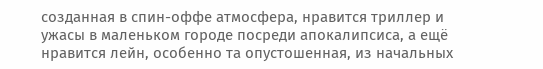созданная в спин-оффе атмосфера, нравится триллер и ужасы в маленьком городе посреди апокалипсиса, а ещё нравится лейн, особенно та опустошенная, из начальных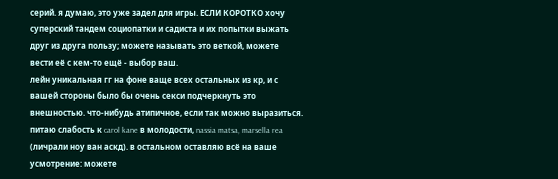серий. я думаю, это уже задел для игры. ЕСЛИ КОРОТКО хочу суперский тандем социопатки и садиста и их попытки выжать друг из друга пользу; можете называть это веткой, можете вести её с кем-то ещё - выбор ваш.
лейн уникальная гг на фоне ваще всех остальных из кр, и с вашей стороны было бы очень секси подчеркнуть это внешностью. что-нибудь атипичное, если так можно выразиться. питаю слабость к carol kane в молодости, nassia matsa, marsella rea (личрали ноу ван аскд). в остальном оставляю всё на ваше усмотрение: можете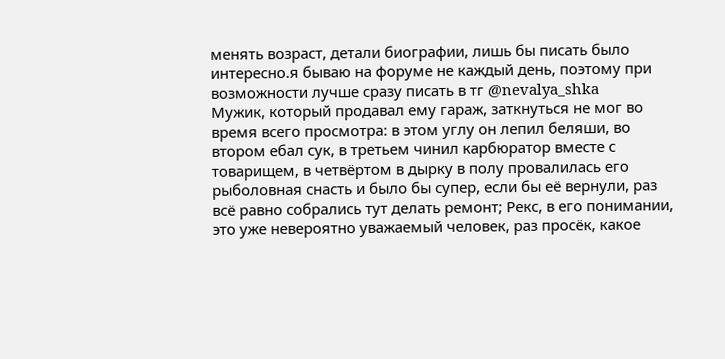менять возраст, детали биографии, лишь бы писать было интересно.я бываю на форуме не каждый день, поэтому при возможности лучше сразу писать в тг @nevalya_shka
Мужик, который продавал ему гараж, заткнуться не мог во время всего просмотра: в этом углу он лепил беляши, во втором ебал сук, в третьем чинил карбюратор вместе с товарищем, в четвёртом в дырку в полу провалилась его рыболовная снасть и было бы супер, если бы её вернули, раз всё равно собрались тут делать ремонт; Рекс, в его понимании, это уже невероятно уважаемый человек, раз просёк, какое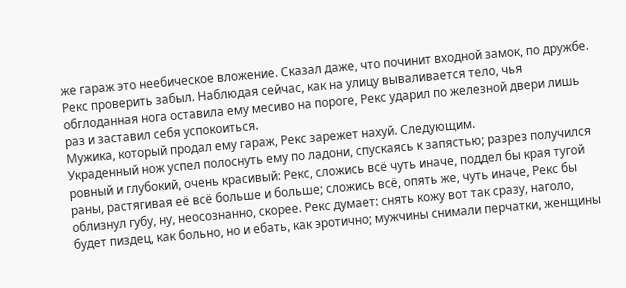же гараж это неебическое вложение. Сказал даже, что починит входной замок, по дружбе. Рекс проверить забыл. Наблюдая сейчас, как на улицу вываливается тело, чья обглоданная нога оставила ему месиво на пороге, Рекс ударил по железной двери лишь раз и заставил себя успокоиться.
Мужика, который продал ему гараж, Рекс зарежет нахуй. Следующим.
Украденный нож успел полоснуть ему по ладони, спускаясь к запястью; разрез получился ровный и глубокий, очень красивый: Рекс, сложись всё чуть иначе, поддел бы края тугой раны, растягивая её всё больше и больше; сложись всё, опять же, чуть иначе, Рекс бы облизнул губу, ну, неосознанно, скорее. Рекс думает: снять кожу вот так сразу, наголо, будет пиздец, как больно, но и ебать, как эротично; мужчины снимали перчатки, женщины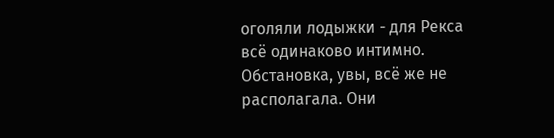оголяли лодыжки - для Рекса всё одинаково интимно.
Обстановка, увы, всё же не располагала. Они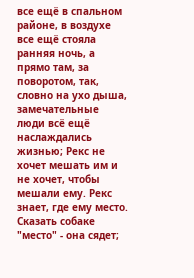все ещё в спальном районе, в воздухе все ещё стояла ранняя ночь, а прямо там, за поворотом, так, словно на ухо дыша, замечательные люди всё ещё наслаждались жизнью; Рекс не хочет мешать им и не хочет, чтобы мешали ему. Рекс знает, где ему место. Сказать собаке "место" - она сядет;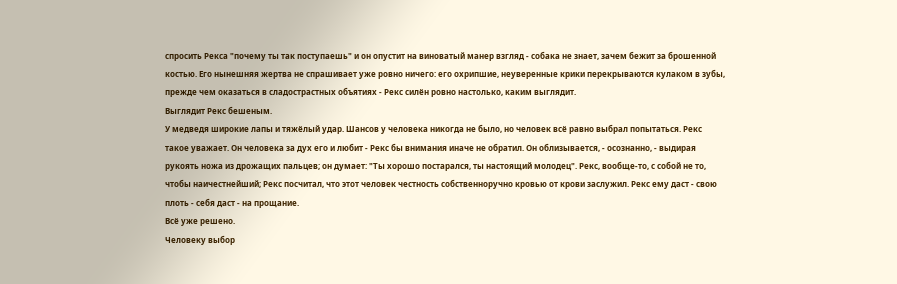спросить Рекса "почему ты так поступаешь" и он опустит на виноватый манер взгляд - собака не знает, зачем бежит за брошенной костью. Его нынешняя жертва не спрашивает уже ровно ничего: его охрипшие, неуверенные крики перекрываются кулаком в зубы, прежде чем оказаться в сладострастных объятиях - Рекс силён ровно настолько, каким выглядит.
Выглядит Рекс бешеным.
У медведя широкие лапы и тяжёлый удар. Шансов у человека никогда не было, но человек всё равно выбрал попытаться. Рекс такое уважает. Он человека за дух его и любит - Рекс бы внимания иначе не обратил. Он облизывается, - осознанно, - выдирая рукоять ножа из дрожащих пальцев; он думает: "Ты хорошо постарался, ты настоящий молодец". Рекс, вообще-то, с собой не то, чтобы наичестнейший; Рекс посчитал, что этот человек честность собственноручно кровью от крови заслужил. Рекс ему даст - свою плоть - себя даст - на прощание.
Всё уже решено.
Человеку выбор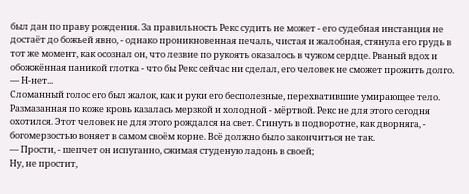был дан по праву рождения. За правильность Рекс судить не может - его судебная инстанция не достаёт до божьей явно, - однако проникновенная печаль, чистая и жалобная, стянула его грудь в тот же момент, как осознал он, что лезвие по рукоять оказалось в чужом сердце. Рваный вдох и обожжённая паникой глотка - что бы Рекс сейчас ни сделал, его человек не сможет прожить долго.
— Н-нет...
Сломанный голос его был жалок, как и руки его бесполезные, перехватившие умирающее тело. Размазанная по коже кровь казалась мерзкой и холодной - мёртвой. Рекс не для этого сегодня охотился. Этот человек не для этого рождался на свет. Сгинуть в подворотне, как дворняга, - богомерзостью воняет в самом своём корне. Всё должно было закончиться не так.
— Прости, - шепчет он испуганно, сжимая студеную ладонь в своей;
Ну, не простит,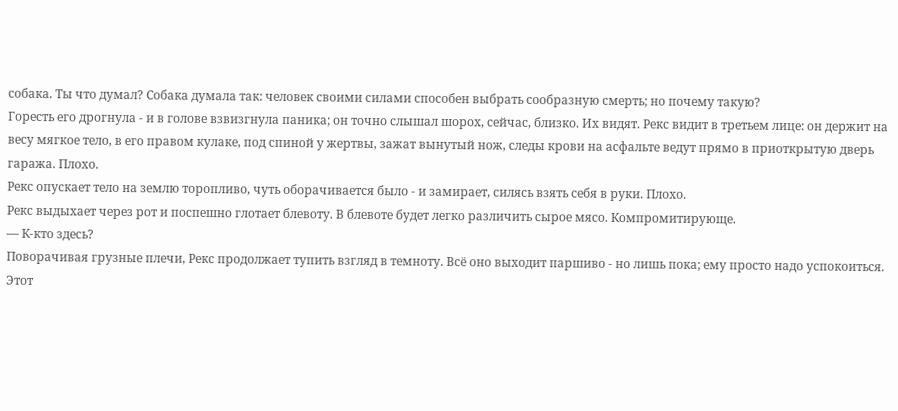собака. Ты что думал? Собака думала так: человек своими силами способен выбрать сообразную смерть; но почему такую?
Горесть его дрогнула - и в голове взвизгнула паника; он точно слышал шорох, сейчас, близко. Их видят. Рекс видит в третьем лице: он держит на весу мягкое тело, в его правом кулаке, под спиной у жертвы, зажат вынутый нож, следы крови на асфальте ведут прямо в приоткрытую дверь гаража. Плохо.
Рекс опускает тело на землю торопливо, чуть оборачивается было - и замирает, силясь взять себя в руки. Плохо.
Рекс выдыхает через рот и поспешно глотает блевоту. В блевоте будет легко различить сырое мясо. Компромитирующе.
— К-кто здесь?
Поворачивая грузные плечи, Рекс продолжает тупить взгляд в темноту. Всё оно выходит паршиво - но лишь пока; ему просто надо успокоиться. Этот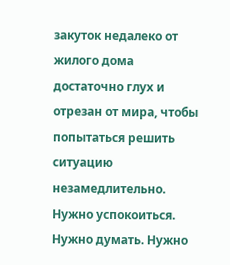закуток недалеко от жилого дома достаточно глух и отрезан от мира, чтобы попытаться решить ситуацию незамедлительно. Нужно успокоиться. Нужно думать. Нужно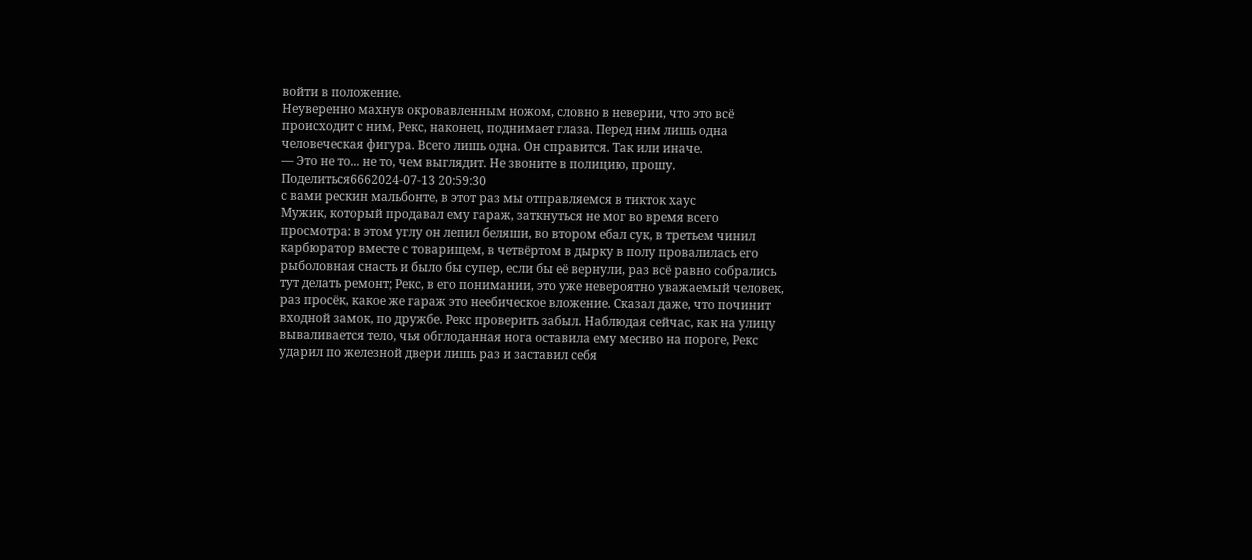войти в положение.
Неуверенно махнув окровавленным ножом, словно в неверии, что это всё происходит с ним, Рекс, наконец, поднимает глаза. Перед ним лишь одна человеческая фигура. Всего лишь одна. Он справится. Так или иначе.
— Это не то... не то, чем выглядит. Не звоните в полицию, прошу.
Поделиться6662024-07-13 20:59:30
с вами рескин мальбонте, в этот раз мы отправляемся в тикток хаус
Мужик, который продавал ему гараж, заткнуться не мог во время всего просмотра: в этом углу он лепил беляши, во втором ебал сук, в третьем чинил карбюратор вместе с товарищем, в четвёртом в дырку в полу провалилась его рыболовная снасть и было бы супер, если бы её вернули, раз всё равно собрались тут делать ремонт; Рекс, в его понимании, это уже невероятно уважаемый человек, раз просёк, какое же гараж это неебическое вложение. Сказал даже, что починит входной замок, по дружбе. Рекс проверить забыл. Наблюдая сейчас, как на улицу вываливается тело, чья обглоданная нога оставила ему месиво на пороге, Рекс ударил по железной двери лишь раз и заставил себя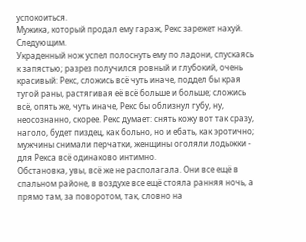успокоиться.
Мужика, который продал ему гараж, Рекс зарежет нахуй. Следующим.
Украденный нож успел полоснуть ему по ладони, спускаясь к запястью; разрез получился ровный и глубокий, очень красивый: Рекс, сложись всё чуть иначе, поддел бы края тугой раны, растягивая её всё больше и больше; сложись всё, опять же, чуть иначе, Рекс бы облизнул губу, ну, неосознанно, скорее. Рекс думает: снять кожу вот так сразу, наголо, будет пиздец, как больно, но и ебать, как эротично; мужчины снимали перчатки, женщины оголяли лодыжки - для Рекса всё одинаково интимно.
Обстановка, увы, всё же не располагала. Они все ещё в спальном районе, в воздухе все ещё стояла ранняя ночь, а прямо там, за поворотом, так, словно на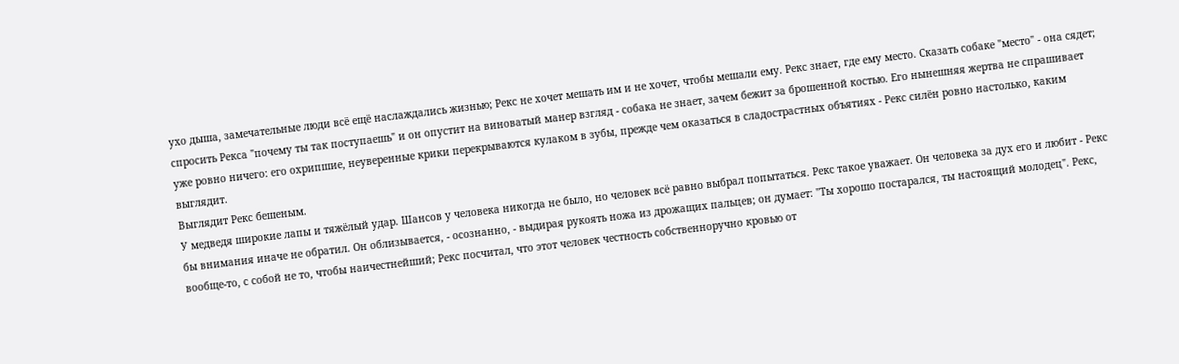ухо дыша, замечательные люди всё ещё наслаждались жизнью; Рекс не хочет мешать им и не хочет, чтобы мешали ему. Рекс знает, где ему место. Сказать собаке "место" - она сядет; спросить Рекса "почему ты так поступаешь" и он опустит на виноватый манер взгляд - собака не знает, зачем бежит за брошенной костью. Его нынешняя жертва не спрашивает уже ровно ничего: его охрипшие, неуверенные крики перекрываются кулаком в зубы, прежде чем оказаться в сладострастных объятиях - Рекс силён ровно настолько, каким выглядит.
Выглядит Рекс бешеным.
У медведя широкие лапы и тяжёлый удар. Шансов у человека никогда не было, но человек всё равно выбрал попытаться. Рекс такое уважает. Он человека за дух его и любит - Рекс бы внимания иначе не обратил. Он облизывается, - осознанно, - выдирая рукоять ножа из дрожащих пальцев; он думает: "Ты хорошо постарался, ты настоящий молодец". Рекс, вообще-то, с собой не то, чтобы наичестнейший; Рекс посчитал, что этот человек честность собственноручно кровью от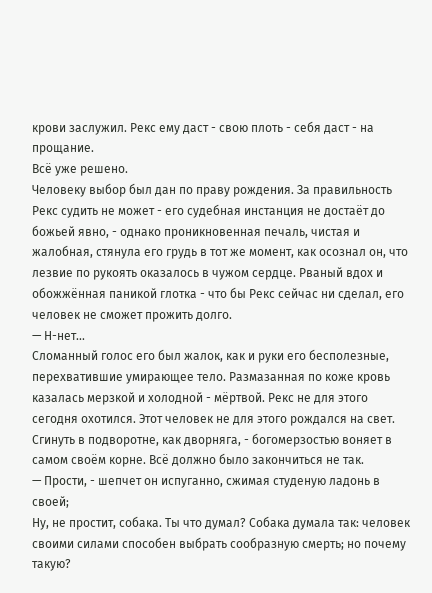крови заслужил. Рекс ему даст - свою плоть - себя даст - на прощание.
Всё уже решено.
Человеку выбор был дан по праву рождения. За правильность Рекс судить не может - его судебная инстанция не достаёт до божьей явно, - однако проникновенная печаль, чистая и жалобная, стянула его грудь в тот же момент, как осознал он, что лезвие по рукоять оказалось в чужом сердце. Рваный вдох и обожжённая паникой глотка - что бы Рекс сейчас ни сделал, его человек не сможет прожить долго.
— Н-нет...
Сломанный голос его был жалок, как и руки его бесполезные, перехватившие умирающее тело. Размазанная по коже кровь казалась мерзкой и холодной - мёртвой. Рекс не для этого сегодня охотился. Этот человек не для этого рождался на свет. Сгинуть в подворотне, как дворняга, - богомерзостью воняет в самом своём корне. Всё должно было закончиться не так.
— Прости, - шепчет он испуганно, сжимая студеную ладонь в своей;
Ну, не простит, собака. Ты что думал? Собака думала так: человек своими силами способен выбрать сообразную смерть; но почему такую?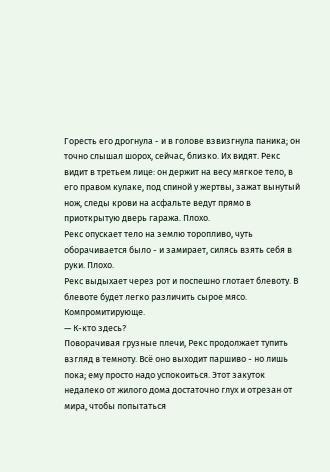Горесть его дрогнула - и в голове взвизгнула паника; он точно слышал шорох, сейчас, близко. Их видят. Рекс видит в третьем лице: он держит на весу мягкое тело, в его правом кулаке, под спиной у жертвы, зажат вынутый нож, следы крови на асфальте ведут прямо в приоткрытую дверь гаража. Плохо.
Рекс опускает тело на землю торопливо, чуть оборачивается было - и замирает, силясь взять себя в руки. Плохо.
Рекс выдыхает через рот и поспешно глотает блевоту. В блевоте будет легко различить сырое мясо. Компромитирующе.
— К-кто здесь?
Поворачивая грузные плечи, Рекс продолжает тупить взгляд в темноту. Всё оно выходит паршиво - но лишь пока; ему просто надо успокоиться. Этот закуток недалеко от жилого дома достаточно глух и отрезан от мира, чтобы попытаться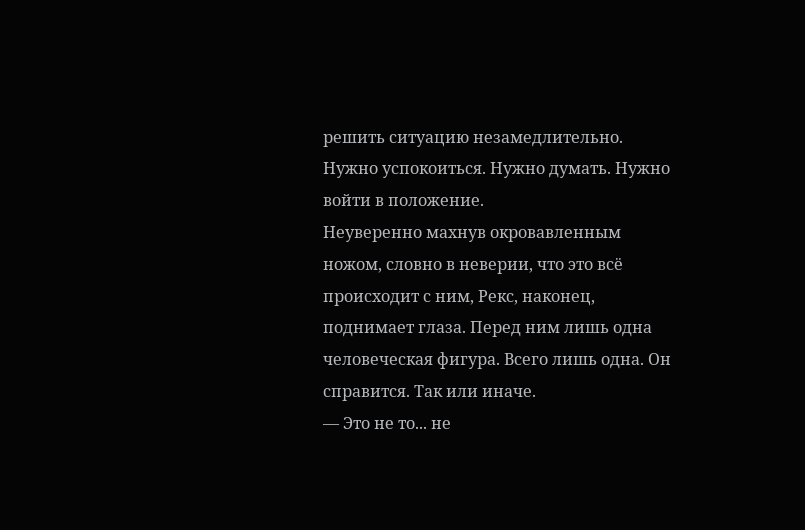решить ситуацию незамедлительно. Нужно успокоиться. Нужно думать. Нужно войти в положение.
Неуверенно махнув окровавленным ножом, словно в неверии, что это всё происходит с ним, Рекс, наконец, поднимает глаза. Перед ним лишь одна человеческая фигура. Всего лишь одна. Он справится. Так или иначе.
— Это не то... не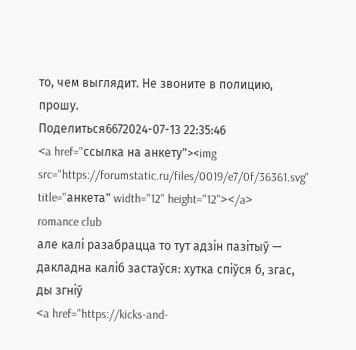то, чем выглядит. Не звоните в полицию, прошу.
Поделиться6672024-07-13 22:35:46
<a href="ссылка на анкету"><img src="https://forumstatic.ru/files/0019/e7/0f/36361.svg" title="анкета" width="12" height="12"></a>
romance club
але калі разабрацца то тут адзін пазітыў — дакладна каліб застаўся: хутка спіўся б, згас, ды згніў
<a href="https://kicks-and-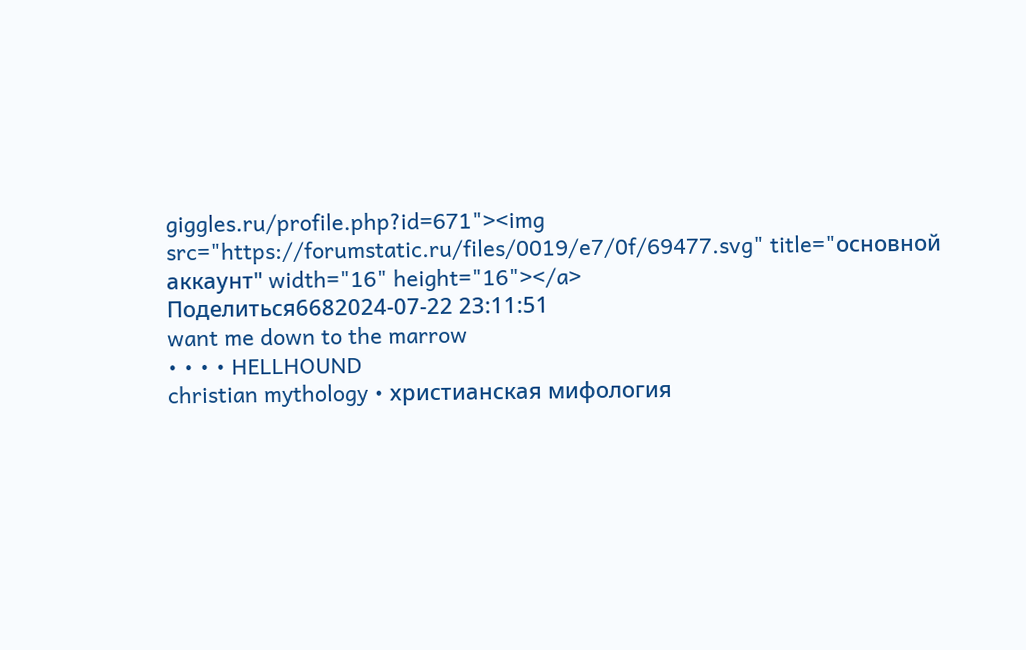giggles.ru/profile.php?id=671"><img src="https://forumstatic.ru/files/0019/e7/0f/69477.svg" title="основной аккаунт" width="16" height="16"></a>
Поделиться6682024-07-22 23:11:51
want me down to the marrow
• • • • HELLHOUND
christian mythology • христианская мифология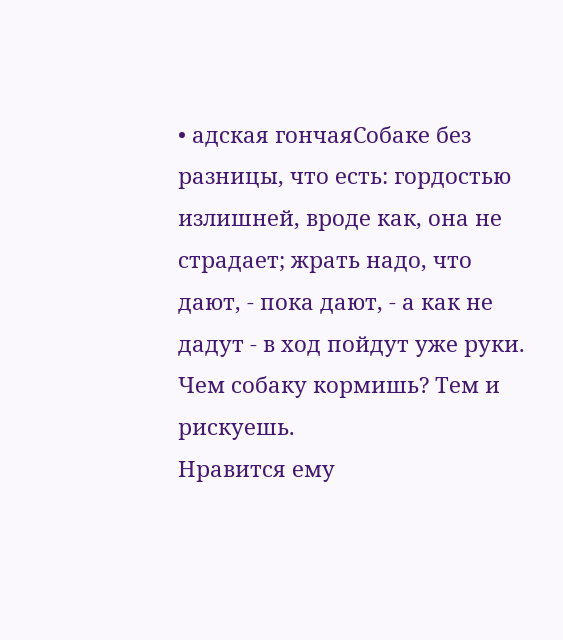• адская гончаяСобаке без разницы, что есть: гордостью излишней, вроде как, она не страдает; жрать надо, что дают, - пока дают, - а как не дадут - в ход пойдут уже руки. Чем собаку кормишь? Тем и рискуешь.
Нравится ему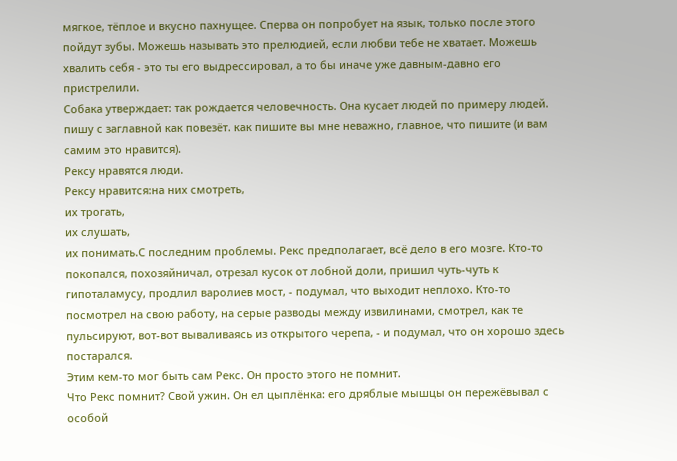мягкое, тёплое и вкусно пахнущее. Сперва он попробует на язык, только после этого пойдут зубы. Можешь называть это прелюдией, если любви тебе не хватает. Можешь хвалить себя - это ты его выдрессировал, а то бы иначе уже давным-давно его пристрелили.
Собака утверждает: так рождается человечность. Она кусает людей по примеру людей.
пишу с заглавной как повезёт. как пишите вы мне неважно, главное, что пишите (и вам самим это нравится).
Рексу нравятся люди.
Рексу нравится:на них смотреть,
их трогать,
их слушать,
их понимать.С последним проблемы. Рекс предполагает, всё дело в его мозге. Кто-то покопался, похозяйничал, отрезал кусок от лобной доли, пришил чуть-чуть к гипоталамусу, продлил варолиев мост, - подумал, что выходит неплохо. Кто-то посмотрел на свою работу, на серые разводы между извилинами, смотрел, как те пульсируют, вот-вот вываливаясь из открытого черепа, - и подумал, что он хорошо здесь постарался.
Этим кем-то мог быть сам Рекс. Он просто этого не помнит.
Что Рекс помнит? Свой ужин. Он ел цыплёнка: его дряблые мышцы он пережёвывал с особой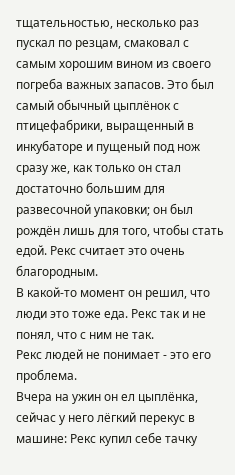тщательностью, несколько раз пускал по резцам, смаковал с самым хорошим вином из своего погреба важных запасов. Это был самый обычный цыплёнок с птицефабрики, выращенный в инкубаторе и пущеный под нож сразу же, как только он стал достаточно большим для развесочной упаковки; он был рождён лишь для того, чтобы стать едой. Рекс считает это очень благородным.
В какой-то момент он решил, что люди это тоже еда. Рекс так и не понял, что с ним не так.
Рекс людей не понимает - это его проблема.
Вчера на ужин он ел цыплёнка, сейчас у него лёгкий перекус в машине: Рекс купил себе тачку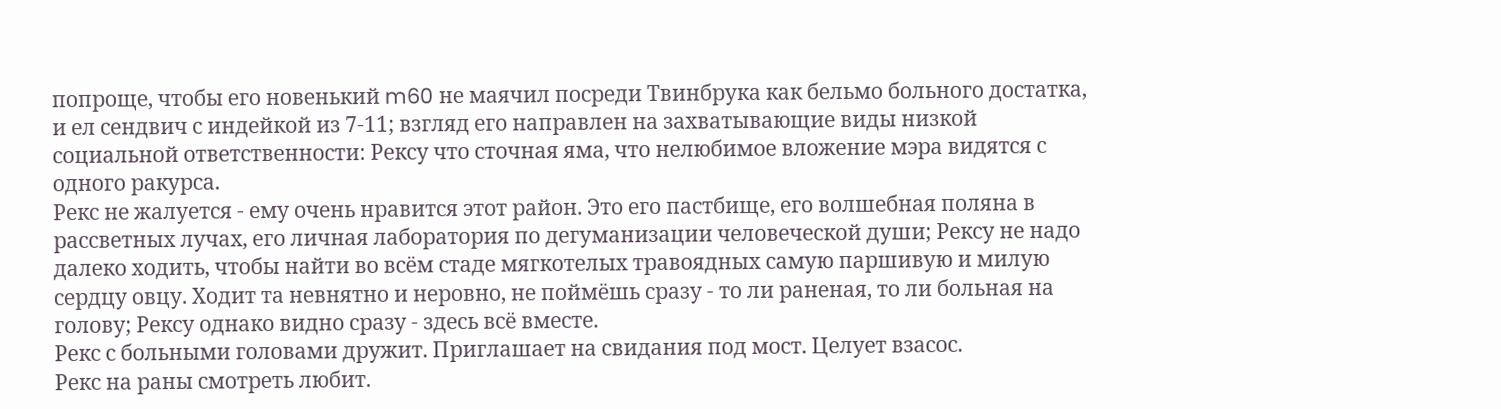попроще, чтобы его новенький m60 не маячил посреди Твинбрука как бельмо больного достатка, и ел сендвич с индейкой из 7-11; взгляд его направлен на захватывающие виды низкой социальной ответственности: Рексу что сточная яма, что нелюбимое вложение мэра видятся с одного ракурса.
Рекс не жалуется - ему очень нравится этот район. Это его пастбище, его волшебная поляна в рассветных лучах, его личная лаборатория по дегуманизации человеческой души; Рексу не надо далеко ходить, чтобы найти во всём стаде мягкотелых травоядных самую паршивую и милую сердцу овцу. Ходит та невнятно и неровно, не поймёшь сразу - то ли раненая, то ли больная на голову; Рексу однако видно сразу - здесь всё вместе.
Рекс с больными головами дружит. Приглашает на свидания под мост. Целует взасос.
Рекс на раны смотреть любит.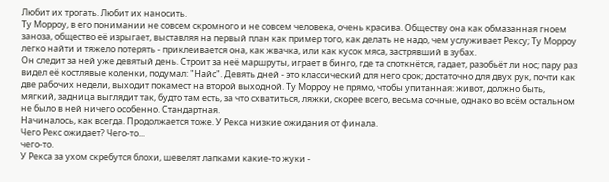Любит их трогать. Любит их наносить.
Ту Морроу, в его понимании не совсем скромного и не совсем человека, очень красива. Обществу она как обмазанная гноем заноза, общество её изрыгает, выставляя на первый план как пример того, как делать не надо, чем услуживает Рексу; Ту Морроу легко найти и тяжело потерять - приклеивается она, как жвачка, или как кусок мяса, застрявший в зубах.
Он следит за ней уже девятый день. Строит за неё маршруты, играет в бинго, где та споткнётся, гадает, разобьёт ли нос; пару раз видел её костлявые коленки, подумал: "Найс". Девять дней - это классический для него срок; достаточно для двух рук, почти как две рабочих недели, выходит покамест на второй выходной. Ту Морроу не прямо, чтобы упитанная: живот, должно быть, мягкий, задница выглядит так, будто там есть, за что схватиться, ляжки, скорее всего, весьма сочные, однако во всём остальном не было в ней ничего особенно. Стандартная.
Начиналось, как всегда. Продолжается тоже. У Рекса низкие ожидания от финала.
Чего Рекс ожидает? Чего-то...
чего-то.
У Рекса за ухом скребутся блохи, шевелят лапками какие-то жуки -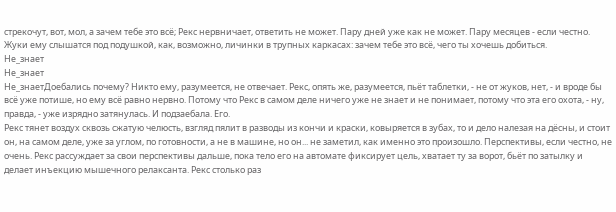стрекочут, вот, мол, а зачем тебе это всё; Рекс нервничает, ответить не может. Пару дней уже как не может. Пару месяцев - если честно. Жуки ему слышатся под подушкой, как, возможно, личинки в трупных каркасах: зачем тебе это всё, чего ты хочешь добиться.
Не_знает
Не_знает
Не_знаетДоебались почему? Никто ему, разумеется, не отвечает. Рекс, опять же, разумеется, пьёт таблетки, - не от жуков, нет, - и вроде бы всё уже потише, но ему всё равно нервно. Потому что Рекс в самом деле ничего уже не знает и не понимает, потому что эта его охота, - ну, правда, - уже изрядно затянулась. И подзаебала. Его.
Рекс тянет воздух сквозь сжатую челюсть, взгляд пялит в разводы из кончи и краски, ковыряется в зубах, то и дело налезая на дёсны, и стоит он, на самом деле, уже за углом, по готовности, а не в машине, но он... не заметил, как именно это произошло. Перспективы, если честно, не очень. Рекс рассуждает за свои перспективы дальше, пока тело его на автомате фиксирует цель, хватает ту за ворот, бьёт по затылку и делает инъекцию мышечного релаксанта. Рекс столько раз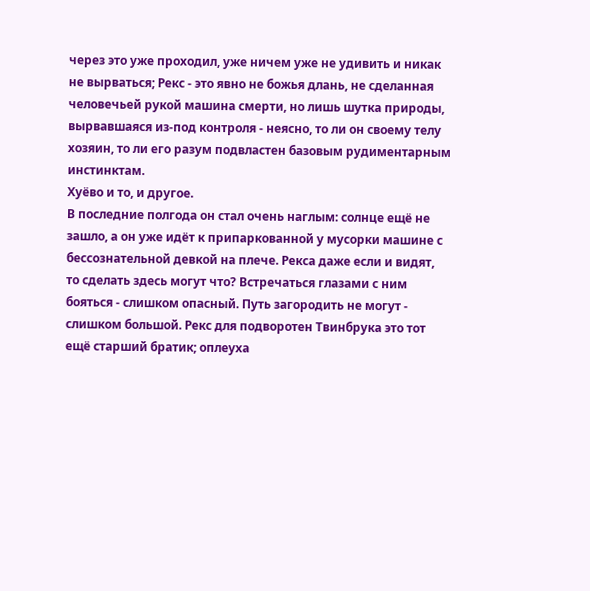через это уже проходил, уже ничем уже не удивить и никак не вырваться; Рекс - это явно не божья длань, не сделанная человечьей рукой машина смерти, но лишь шутка природы, вырвавшаяся из-под контроля - неясно, то ли он своему телу хозяин, то ли его разум подвластен базовым рудиментарным инстинктам.
Хуёво и то, и другое.
В последние полгода он стал очень наглым: солнце ещё не зашло, а он уже идёт к припаркованной у мусорки машине с бессознательной девкой на плече. Рекса даже если и видят, то сделать здесь могут что? Встречаться глазами с ним бояться - слишком опасный. Путь загородить не могут - слишком большой. Рекс для подворотен Твинбрука это тот ещё старший братик; оплеуха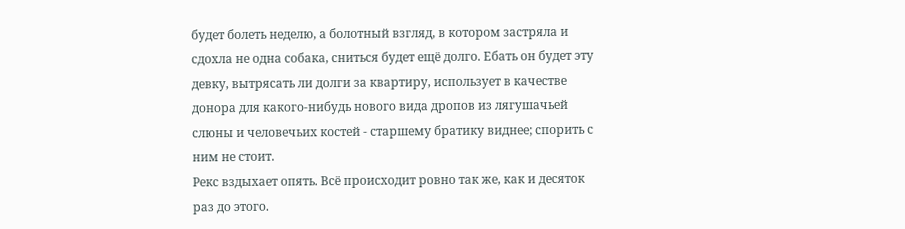будет болеть неделю, а болотный взгляд, в котором застряла и сдохла не одна собака, сниться будет ещё долго. Ебать он будет эту девку, вытрясать ли долги за квартиру, использует в качестве донора для какого-нибудь нового вида дропов из лягушачьей слюны и человечьих костей - старшему братику виднее; спорить с ним не стоит.
Рекс вздыхает опять. Всё происходит ровно так же, как и десяток раз до этого.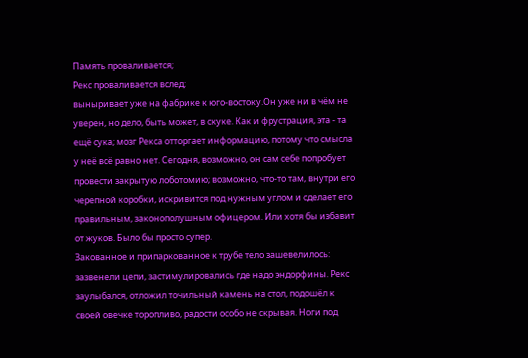Память проваливается;
Рекс проваливается вслед;
выныривает уже на фабрике к юго-востоку.Он уже ни в чём не уверен, но дело, быть может, в скуке. Как и фрустрация, эта - та ещё сука; мозг Рекса отторгает информацию, потому что смысла у неё всё равно нет. Сегодня, возможно, он сам себе попробует провести закрытую лоботомию; возможно, что-то там, внутри его черепной коробки, искривится под нужным углом и сделает его правильным, законополушным офицером. Или хотя бы избавит от жуков. Было бы просто супер.
Закованное и припаркованное к трубе тело зашевелилось: зазвенели цепи, застимулировались где надо эндорфины. Рекс заулыбался, отложил точильный камень на стол, подошёл к своей овечке торопливо, радости особо не скрывая. Ноги под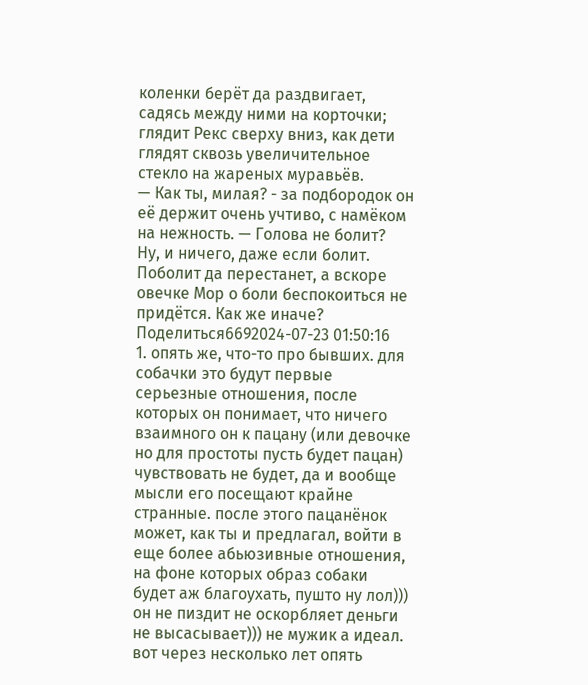коленки берёт да раздвигает, садясь между ними на корточки; глядит Рекс сверху вниз, как дети глядят сквозь увеличительное стекло на жареных муравьёв.
— Как ты, милая? - за подбородок он её держит очень учтиво, с намёком на нежность. — Голова не болит?
Ну, и ничего, даже если болит. Поболит да перестанет, а вскоре овечке Мор о боли беспокоиться не придётся. Как же иначе?
Поделиться6692024-07-23 01:50:16
1. опять же, что-то про бывших. для собачки это будут первые серьезные отношения, после которых он понимает, что ничего взаимного он к пацану (или девочке но для простоты пусть будет пацан) чувствовать не будет, да и вообще мысли его посещают крайне странные. после этого пацанёнок может, как ты и предлагал, войти в еще более абьюзивные отношения, на фоне которых образ собаки будет аж благоухать, пушто ну лол))) он не пиздит не оскорбляет деньги не высасывает))) не мужик а идеал. вот через несколько лет опять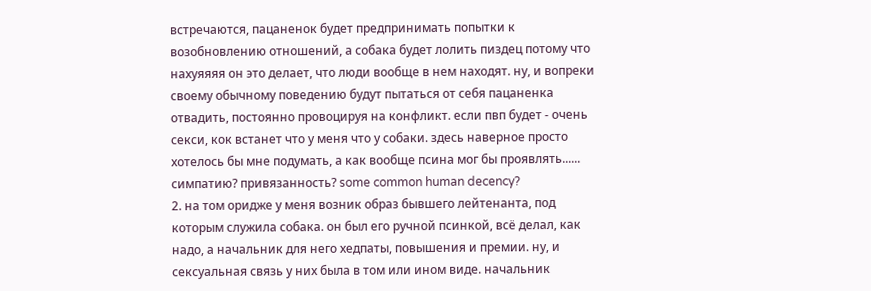встречаются, пацаненок будет предпринимать попытки к возобновлению отношений, а собака будет лолить пиздец потому что нахуяяяя он это делает, что люди вообще в нем находят. ну, и вопреки своему обычному поведению будут пытаться от себя пацаненка отвадить, постоянно провоцируя на конфликт. если пвп будет - очень секси, кок встанет что у меня что у собаки. здесь наверное просто хотелось бы мне подумать, а как вообще псина мог бы проявлять...... симпатию? привязанность? some common human decency?
2. на том оридже у меня возник образ бывшего лейтенанта, под которым служила собака. он был его ручной псинкой, всё делал, как надо, а начальник для него хедпаты, повышения и премии. ну, и сексуальная связь у них была в том или ином виде. начальник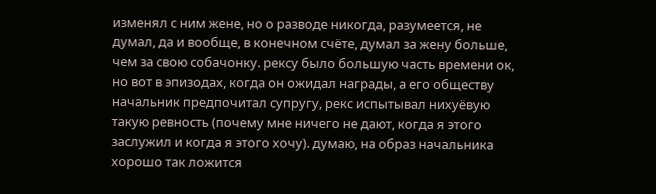изменял с ним жене, но о разводе никогда, разумеется, не думал, да и вообще, в конечном счёте, думал за жену больше, чем за свою собачонку. рексу было большую часть времени ок, но вот в эпизодах, когда он ожидал награды, а его обществу начальник предпочитал супругу, рекс испытывал нихуёвую такую ревность (почему мне ничего не дают, когда я этого заслужил и когда я этого хочу). думаю, на образ начальника хорошо так ложится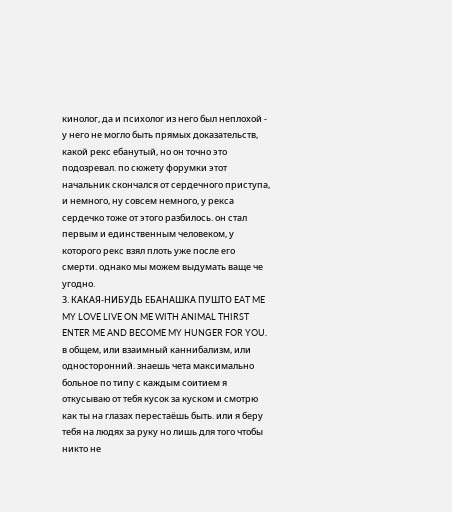кинолог, да и психолог из него был неплохой - у него не могло быть прямых доказательств, какой рекс ебанутый, но он точно это подозревал. по сюжету форумки этот начальник скончался от сердечного приступа, и немного, ну совсем немного, у рекса сердечко тоже от этого разбилось. он стал первым и единственным человеком, у которого рекс взял плоть уже после его смерти. однако мы можем выдумать ваще че угодно.
3. КАКАЯ-НИБУДЬ ЕБАНАШКА ПУШТО EAT ME MY LOVE LIVE ON ME WITH ANIMAL THIRST ENTER ME AND BECOME MY HUNGER FOR YOU. в общем, или взаимный каннибализм, или односторонний. знаешь чета максимально больное по типу с каждым соитием я откусываю от тебя кусок за куском и смотрю как ты на глазах перестаёшь быть. или я беру тебя на людях за руку но лишь для того чтобы никто не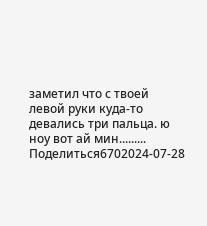заметил что с твоей левой руки куда-то девались три пальца. ю ноу вот ай мин.........
Поделиться6702024-07-28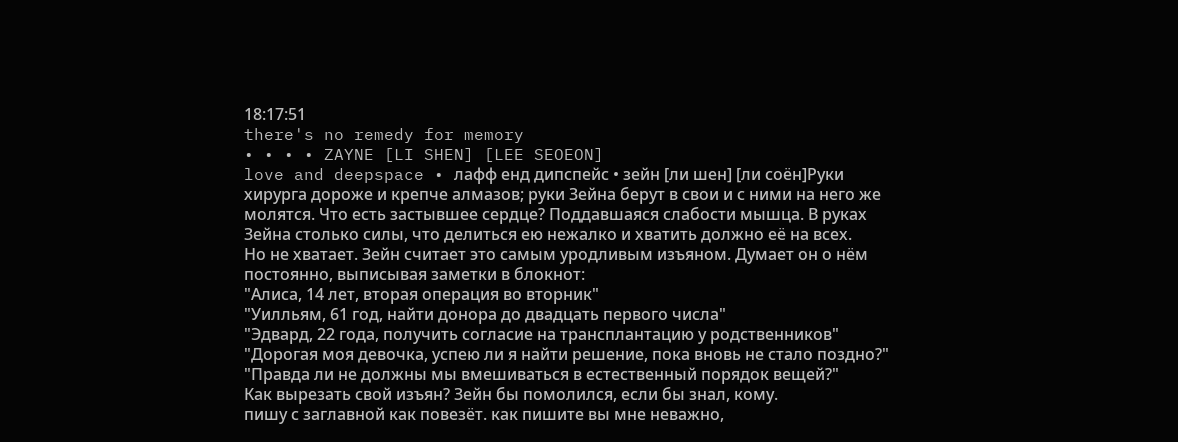18:17:51
there's no remedy for memory
• • • • ZAYNE [LI SHEN] [LEE SEOEON]
love and deepspace • лафф енд дипспейс • зейн [ли шен] [ли соён]Руки хирурга дороже и крепче алмазов; руки Зейна берут в свои и с ними на него же молятся. Что есть застывшее сердце? Поддавшаяся слабости мышца. В руках Зейна столько силы, что делиться ею нежалко и хватить должно её на всех.
Но не хватает. Зейн считает это самым уродливым изъяном. Думает он о нём постоянно, выписывая заметки в блокнот:
"Алиса, 14 лет, вторая операция во вторник"
"Уилльям, 61 год, найти донора до двадцать первого числа"
"Эдвард, 22 года, получить согласие на трансплантацию у родственников"
"Дорогая моя девочка, успею ли я найти решение, пока вновь не стало поздно?"
"Правда ли не должны мы вмешиваться в естественный порядок вещей?"
Как вырезать свой изъян? Зейн бы помолился, если бы знал, кому.
пишу с заглавной как повезёт. как пишите вы мне неважно,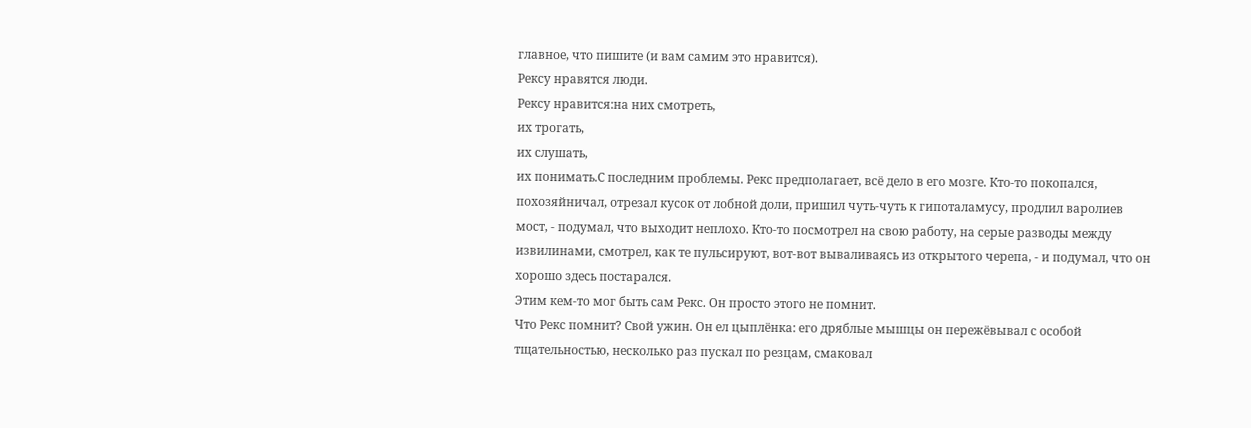главное, что пишите (и вам самим это нравится).
Рексу нравятся люди.
Рексу нравится:на них смотреть,
их трогать,
их слушать,
их понимать.С последним проблемы. Рекс предполагает, всё дело в его мозге. Кто-то покопался, похозяйничал, отрезал кусок от лобной доли, пришил чуть-чуть к гипоталамусу, продлил варолиев мост, - подумал, что выходит неплохо. Кто-то посмотрел на свою работу, на серые разводы между извилинами, смотрел, как те пульсируют, вот-вот вываливаясь из открытого черепа, - и подумал, что он хорошо здесь постарался.
Этим кем-то мог быть сам Рекс. Он просто этого не помнит.
Что Рекс помнит? Свой ужин. Он ел цыплёнка: его дряблые мышцы он пережёвывал с особой тщательностью, несколько раз пускал по резцам, смаковал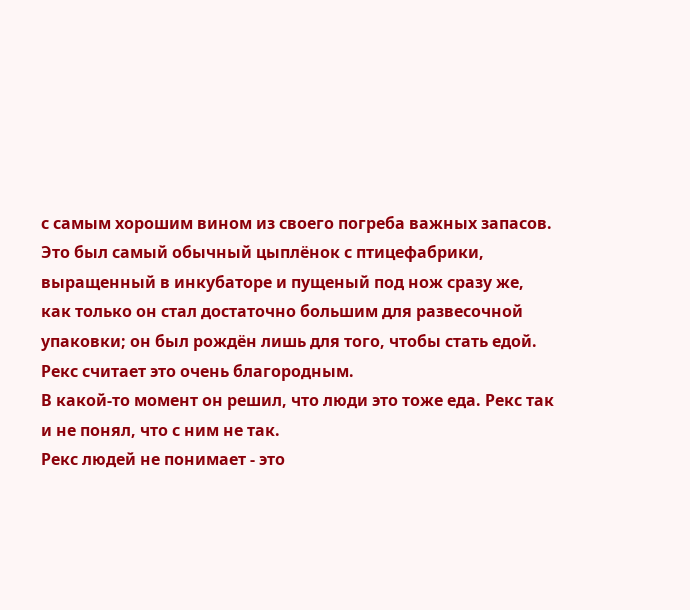с самым хорошим вином из своего погреба важных запасов. Это был самый обычный цыплёнок с птицефабрики, выращенный в инкубаторе и пущеный под нож сразу же, как только он стал достаточно большим для развесочной упаковки; он был рождён лишь для того, чтобы стать едой. Рекс считает это очень благородным.
В какой-то момент он решил, что люди это тоже еда. Рекс так и не понял, что с ним не так.
Рекс людей не понимает - это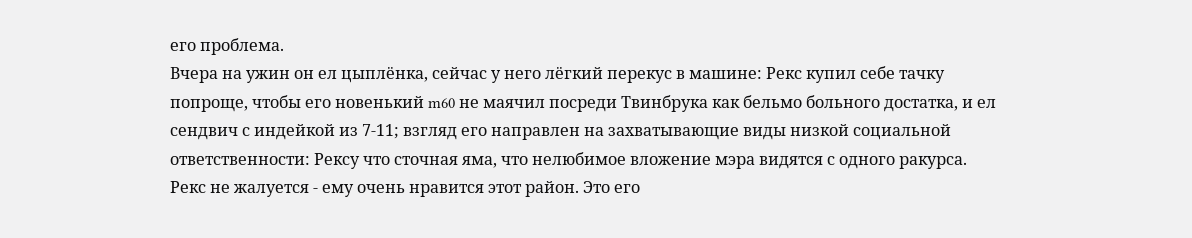его проблема.
Вчера на ужин он ел цыплёнка, сейчас у него лёгкий перекус в машине: Рекс купил себе тачку попроще, чтобы его новенький m60 не маячил посреди Твинбрука как бельмо больного достатка, и ел сендвич с индейкой из 7-11; взгляд его направлен на захватывающие виды низкой социальной ответственности: Рексу что сточная яма, что нелюбимое вложение мэра видятся с одного ракурса.
Рекс не жалуется - ему очень нравится этот район. Это его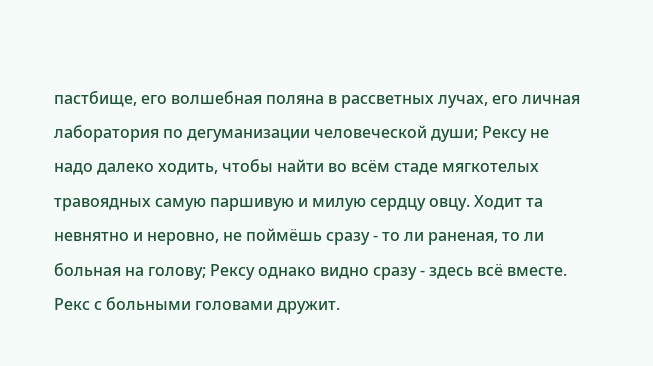пастбище, его волшебная поляна в рассветных лучах, его личная лаборатория по дегуманизации человеческой души; Рексу не надо далеко ходить, чтобы найти во всём стаде мягкотелых травоядных самую паршивую и милую сердцу овцу. Ходит та невнятно и неровно, не поймёшь сразу - то ли раненая, то ли больная на голову; Рексу однако видно сразу - здесь всё вместе.
Рекс с больными головами дружит.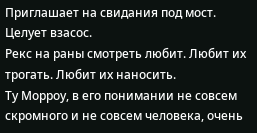Приглашает на свидания под мост. Целует взасос.
Рекс на раны смотреть любит. Любит их трогать. Любит их наносить.
Ту Морроу, в его понимании не совсем скромного и не совсем человека, очень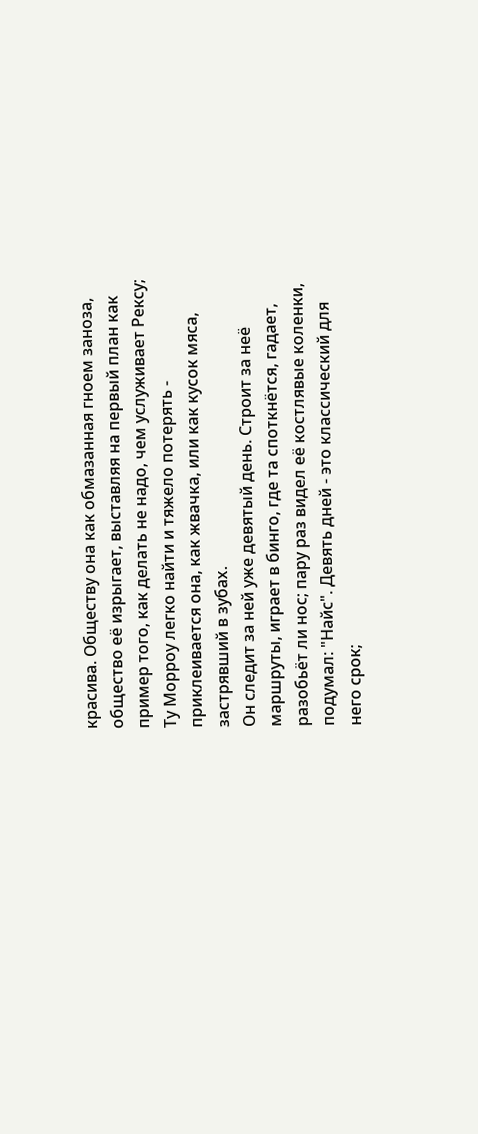красива. Обществу она как обмазанная гноем заноза, общество её изрыгает, выставляя на первый план как пример того, как делать не надо, чем услуживает Рексу; Ту Морроу легко найти и тяжело потерять - приклеивается она, как жвачка, или как кусок мяса, застрявший в зубах.
Он следит за ней уже девятый день. Строит за неё маршруты, играет в бинго, где та споткнётся, гадает, разобьёт ли нос; пару раз видел её костлявые коленки, подумал: "Найс". Девять дней - это классический для него срок;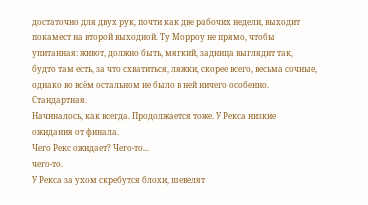достаточно для двух рук, почти как две рабочих недели, выходит покамест на второй выходной. Ту Морроу не прямо, чтобы упитанная: живот, должно быть, мягкий, задница выглядит так, будто там есть, за что схватиться, ляжки, скорее всего, весьма сочные, однако во всём остальном не было в ней ничего особенно. Стандартная.
Начиналось, как всегда. Продолжается тоже. У Рекса низкие ожидания от финала.
Чего Рекс ожидает? Чего-то...
чего-то.
У Рекса за ухом скребутся блохи, шевелят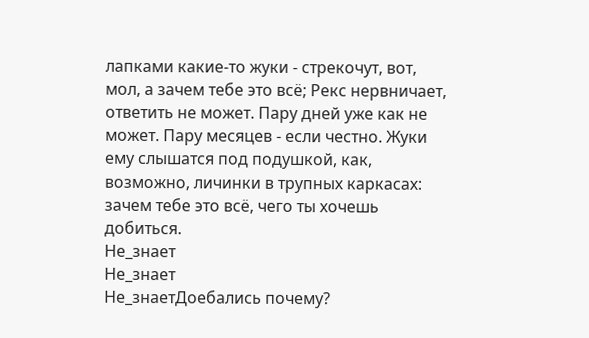лапками какие-то жуки - стрекочут, вот, мол, а зачем тебе это всё; Рекс нервничает, ответить не может. Пару дней уже как не может. Пару месяцев - если честно. Жуки ему слышатся под подушкой, как, возможно, личинки в трупных каркасах: зачем тебе это всё, чего ты хочешь добиться.
Не_знает
Не_знает
Не_знаетДоебались почему?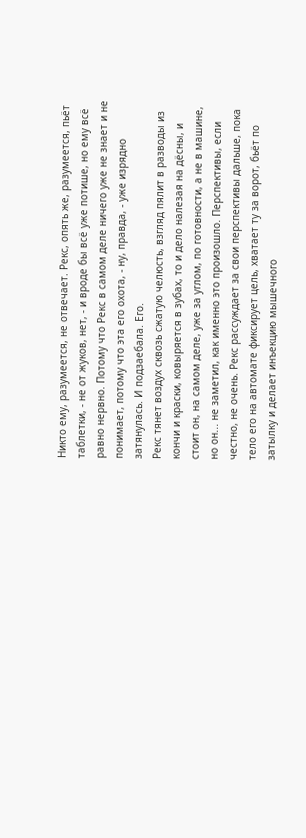Никто ему, разумеется, не отвечает. Рекс, опять же, разумеется, пьёт таблетки, - не от жуков, нет, - и вроде бы всё уже потише, но ему всё равно нервно. Потому что Рекс в самом деле ничего уже не знает и не понимает, потому что эта его охота, - ну, правда, - уже изрядно затянулась. И подзаебала. Его.
Рекс тянет воздух сквозь сжатую челюсть, взгляд пялит в разводы из кончи и краски, ковыряется в зубах, то и дело налезая на дёсны, и стоит он, на самом деле, уже за углом, по готовности, а не в машине, но он... не заметил, как именно это произошло. Перспективы, если честно, не очень. Рекс рассуждает за свои перспективы дальше, пока тело его на автомате фиксирует цель, хватает ту за ворот, бьёт по затылку и делает инъекцию мышечного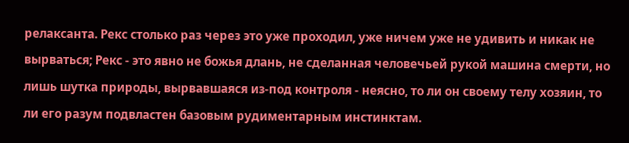релаксанта. Рекс столько раз через это уже проходил, уже ничем уже не удивить и никак не вырваться; Рекс - это явно не божья длань, не сделанная человечьей рукой машина смерти, но лишь шутка природы, вырвавшаяся из-под контроля - неясно, то ли он своему телу хозяин, то ли его разум подвластен базовым рудиментарным инстинктам.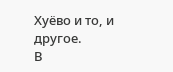Хуёво и то, и другое.
В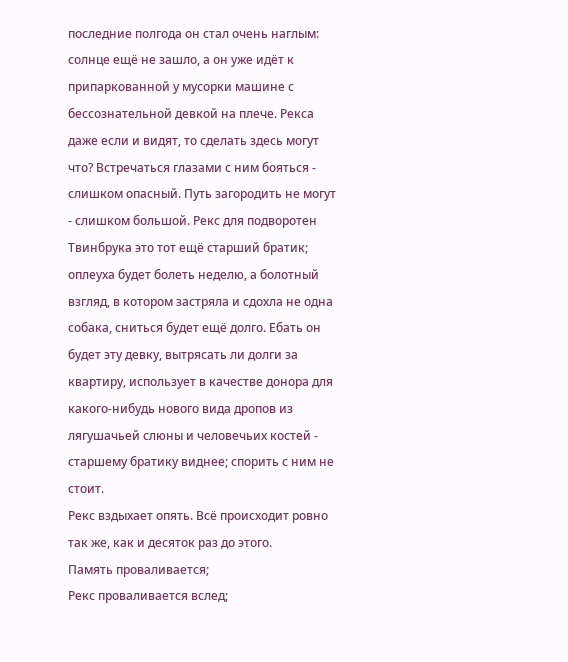последние полгода он стал очень наглым: солнце ещё не зашло, а он уже идёт к припаркованной у мусорки машине с бессознательной девкой на плече. Рекса даже если и видят, то сделать здесь могут что? Встречаться глазами с ним бояться - слишком опасный. Путь загородить не могут - слишком большой. Рекс для подворотен Твинбрука это тот ещё старший братик; оплеуха будет болеть неделю, а болотный взгляд, в котором застряла и сдохла не одна собака, сниться будет ещё долго. Ебать он будет эту девку, вытрясать ли долги за квартиру, использует в качестве донора для какого-нибудь нового вида дропов из лягушачьей слюны и человечьих костей - старшему братику виднее; спорить с ним не стоит.
Рекс вздыхает опять. Всё происходит ровно так же, как и десяток раз до этого.
Память проваливается;
Рекс проваливается вслед;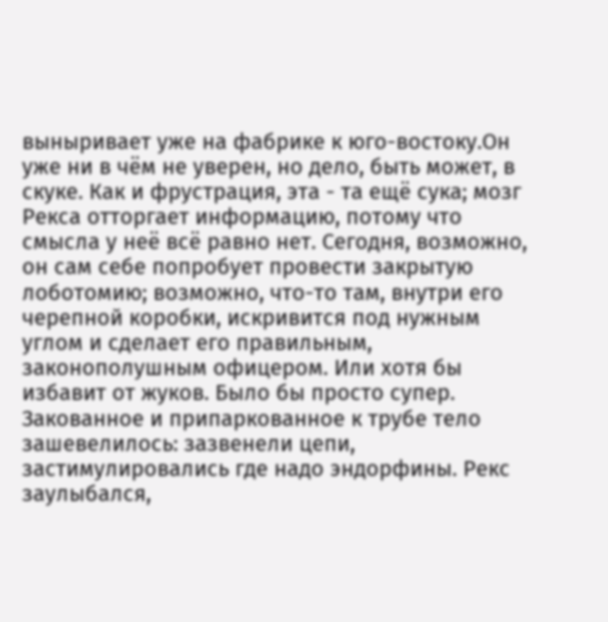выныривает уже на фабрике к юго-востоку.Он уже ни в чём не уверен, но дело, быть может, в скуке. Как и фрустрация, эта - та ещё сука; мозг Рекса отторгает информацию, потому что смысла у неё всё равно нет. Сегодня, возможно, он сам себе попробует провести закрытую лоботомию; возможно, что-то там, внутри его черепной коробки, искривится под нужным углом и сделает его правильным, законополушным офицером. Или хотя бы избавит от жуков. Было бы просто супер.
Закованное и припаркованное к трубе тело зашевелилось: зазвенели цепи, застимулировались где надо эндорфины. Рекс заулыбался,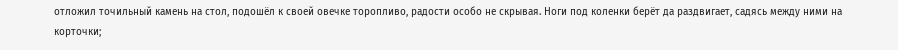отложил точильный камень на стол, подошёл к своей овечке торопливо, радости особо не скрывая. Ноги под коленки берёт да раздвигает, садясь между ними на корточки;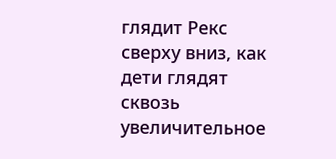глядит Рекс сверху вниз, как дети глядят сквозь увеличительное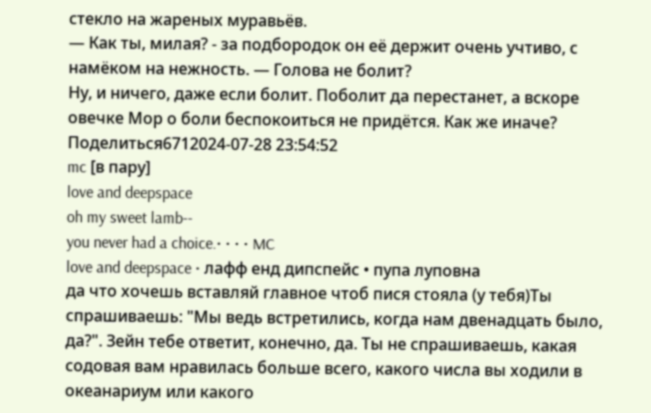стекло на жареных муравьёв.
— Как ты, милая? - за подбородок он её держит очень учтиво, с намёком на нежность. — Голова не болит?
Ну, и ничего, даже если болит. Поболит да перестанет, а вскоре овечке Мор о боли беспокоиться не придётся. Как же иначе?
Поделиться6712024-07-28 23:54:52
mc [в пару]
love and deepspace
oh my sweet lamb--
you never had a choice.• • • • MC
love and deepspace • лафф енд дипспейс • пупа луповна
да что хочешь вставляй главное чтоб пися стояла (у тебя)Ты спрашиваешь: "Мы ведь встретились, когда нам двенадцать было, да?". Зейн тебе ответит, конечно, да. Ты не спрашиваешь, какая содовая вам нравилась больше всего, какого числа вы ходили в океанариум или какого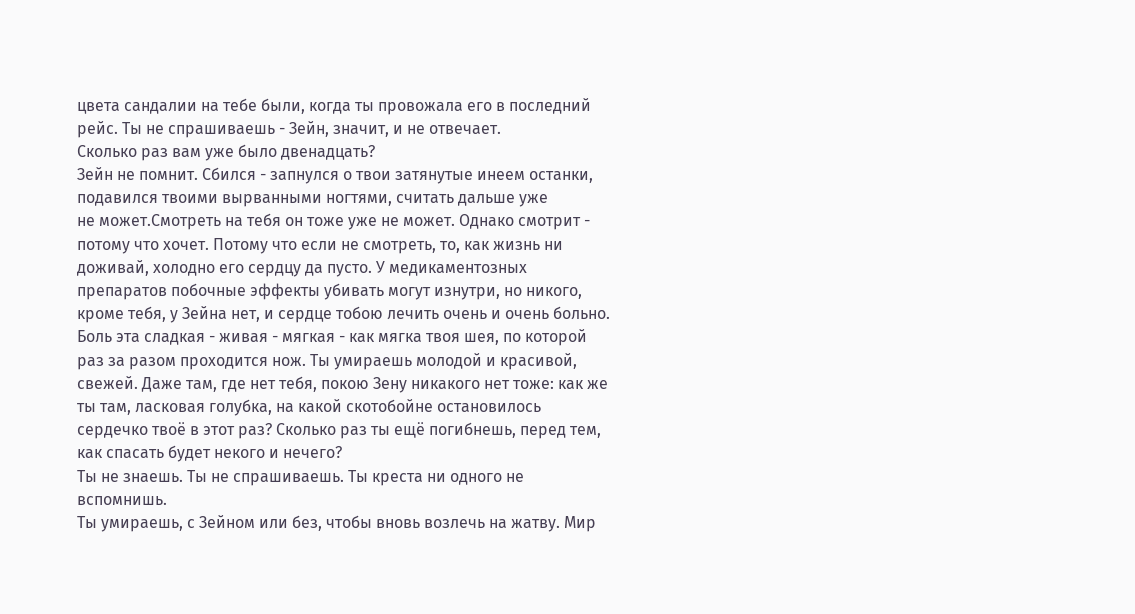цвета сандалии на тебе были, когда ты провожала его в последний рейс. Ты не спрашиваешь - Зейн, значит, и не отвечает.
Сколько раз вам уже было двенадцать?
Зейн не помнит. Сбился - запнулся о твои затянутые инеем останки, подавился твоими вырванными ногтями, считать дальше уже
не может.Смотреть на тебя он тоже уже не может. Однако смотрит - потому что хочет. Потому что если не смотреть, то, как жизнь ни доживай, холодно его сердцу да пусто. У медикаментозных препаратов побочные эффекты убивать могут изнутри, но никого, кроме тебя, у Зейна нет, и сердце тобою лечить очень и очень больно. Боль эта сладкая - живая - мягкая - как мягка твоя шея, по которой раз за разом проходится нож. Ты умираешь молодой и красивой, свежей. Даже там, где нет тебя, покою Зену никакого нет тоже: как же ты там, ласковая голубка, на какой скотобойне остановилось сердечко твоё в этот раз? Сколько раз ты ещё погибнешь, перед тем, как спасать будет некого и нечего?
Ты не знаешь. Ты не спрашиваешь. Ты креста ни одного не вспомнишь.
Ты умираешь, с Зейном или без, чтобы вновь возлечь на жатву. Мир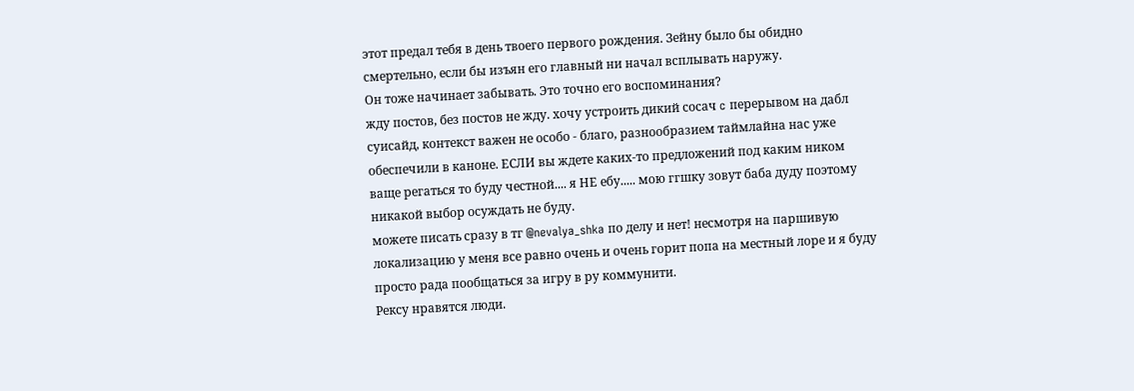этот предал тебя в день твоего первого рождения. Зейну было бы обидно смертельно, если бы изъян его главный ни начал всплывать наружу.
Он тоже начинает забывать. Это точно его воспоминания?
жду постов, без постов не жду. хочу устроить дикий сосач c перерывом на дабл суисайд, контекст важен не особо - благо, разнообразием таймлайна нас уже обеспечили в каноне. ЕСЛИ вы ждете каких-то предложений под каким ником ваще регаться то буду честной.... я НЕ ебу..... мою ггшку зовут баба дуду поэтому никакой выбор осуждать не буду.
можете писать сразу в тг @nevalya_shka по делу и нет! несмотря на паршивую локализацию у меня все равно очень и очень горит попа на местный лоре и я буду просто рада пообщаться за игру в ру коммунити.
Рексу нравятся люди.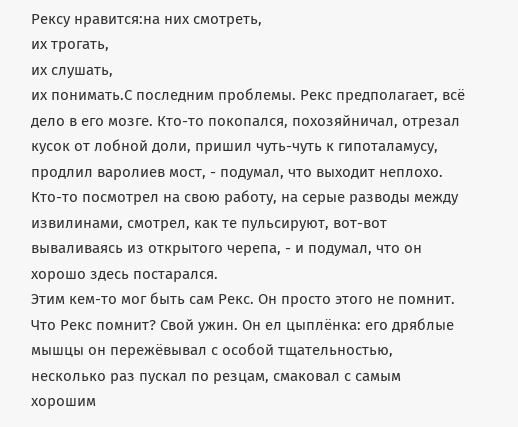Рексу нравится:на них смотреть,
их трогать,
их слушать,
их понимать.С последним проблемы. Рекс предполагает, всё дело в его мозге. Кто-то покопался, похозяйничал, отрезал кусок от лобной доли, пришил чуть-чуть к гипоталамусу, продлил варолиев мост, - подумал, что выходит неплохо. Кто-то посмотрел на свою работу, на серые разводы между извилинами, смотрел, как те пульсируют, вот-вот вываливаясь из открытого черепа, - и подумал, что он хорошо здесь постарался.
Этим кем-то мог быть сам Рекс. Он просто этого не помнит.
Что Рекс помнит? Свой ужин. Он ел цыплёнка: его дряблые мышцы он пережёвывал с особой тщательностью, несколько раз пускал по резцам, смаковал с самым хорошим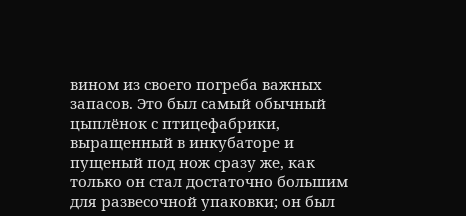вином из своего погреба важных запасов. Это был самый обычный цыплёнок с птицефабрики, выращенный в инкубаторе и пущеный под нож сразу же, как только он стал достаточно большим для развесочной упаковки; он был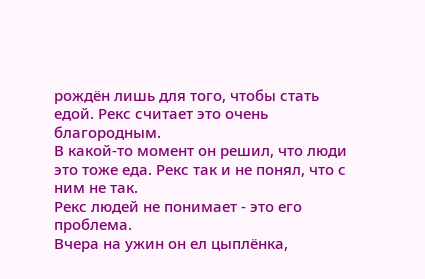рождён лишь для того, чтобы стать едой. Рекс считает это очень благородным.
В какой-то момент он решил, что люди это тоже еда. Рекс так и не понял, что с ним не так.
Рекс людей не понимает - это его проблема.
Вчера на ужин он ел цыплёнка,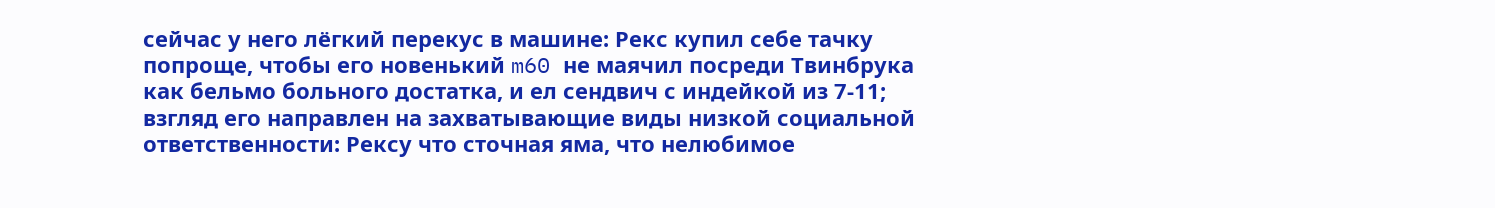сейчас у него лёгкий перекус в машине: Рекс купил себе тачку попроще, чтобы его новенький m60 не маячил посреди Твинбрука как бельмо больного достатка, и ел сендвич с индейкой из 7-11; взгляд его направлен на захватывающие виды низкой социальной ответственности: Рексу что сточная яма, что нелюбимое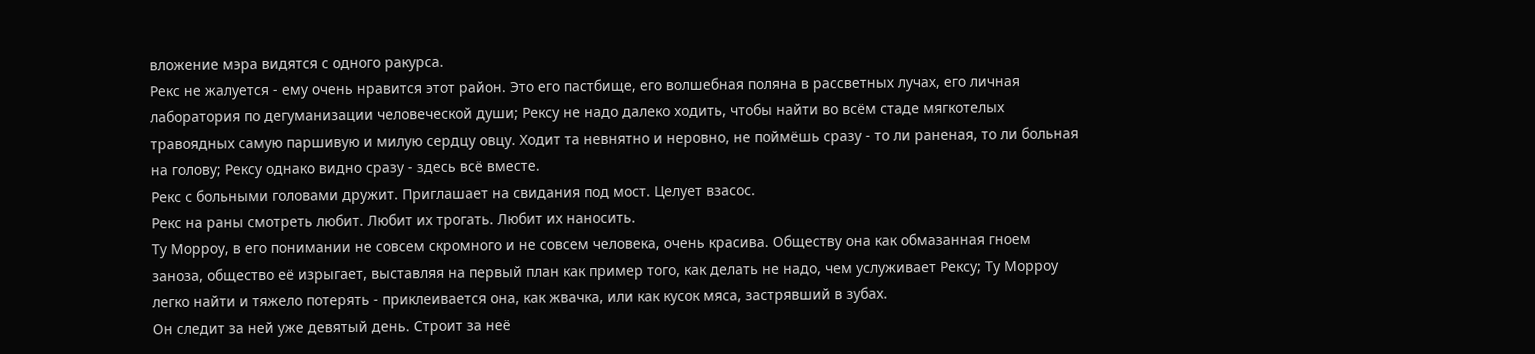вложение мэра видятся с одного ракурса.
Рекс не жалуется - ему очень нравится этот район. Это его пастбище, его волшебная поляна в рассветных лучах, его личная лаборатория по дегуманизации человеческой души; Рексу не надо далеко ходить, чтобы найти во всём стаде мягкотелых травоядных самую паршивую и милую сердцу овцу. Ходит та невнятно и неровно, не поймёшь сразу - то ли раненая, то ли больная на голову; Рексу однако видно сразу - здесь всё вместе.
Рекс с больными головами дружит. Приглашает на свидания под мост. Целует взасос.
Рекс на раны смотреть любит. Любит их трогать. Любит их наносить.
Ту Морроу, в его понимании не совсем скромного и не совсем человека, очень красива. Обществу она как обмазанная гноем заноза, общество её изрыгает, выставляя на первый план как пример того, как делать не надо, чем услуживает Рексу; Ту Морроу легко найти и тяжело потерять - приклеивается она, как жвачка, или как кусок мяса, застрявший в зубах.
Он следит за ней уже девятый день. Строит за неё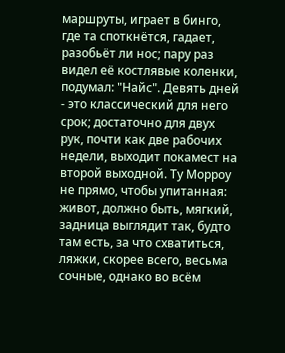маршруты, играет в бинго, где та споткнётся, гадает, разобьёт ли нос; пару раз видел её костлявые коленки, подумал: "Найс". Девять дней - это классический для него срок; достаточно для двух рук, почти как две рабочих недели, выходит покамест на второй выходной. Ту Морроу не прямо, чтобы упитанная: живот, должно быть, мягкий, задница выглядит так, будто там есть, за что схватиться, ляжки, скорее всего, весьма сочные, однако во всём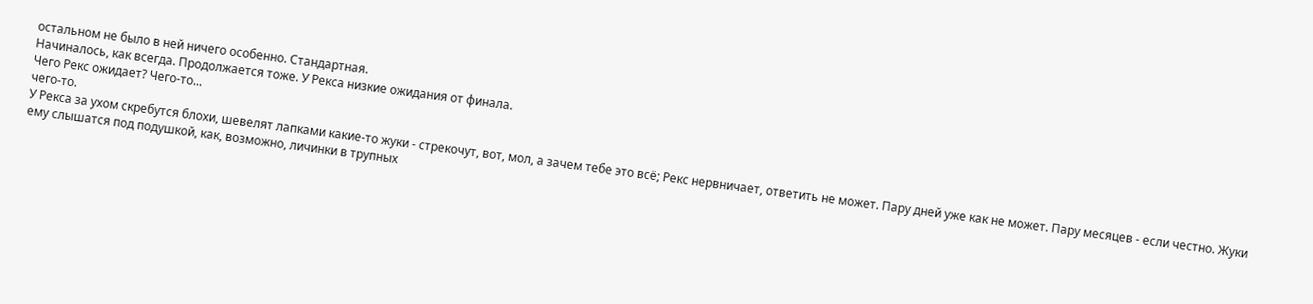остальном не было в ней ничего особенно. Стандартная.
Начиналось, как всегда. Продолжается тоже. У Рекса низкие ожидания от финала.
Чего Рекс ожидает? Чего-то...
чего-то.
У Рекса за ухом скребутся блохи, шевелят лапками какие-то жуки - стрекочут, вот, мол, а зачем тебе это всё; Рекс нервничает, ответить не может. Пару дней уже как не может. Пару месяцев - если честно. Жуки ему слышатся под подушкой, как, возможно, личинки в трупных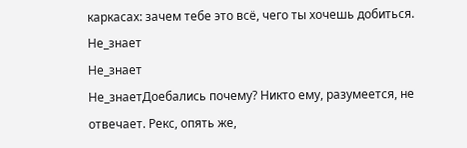каркасах: зачем тебе это всё, чего ты хочешь добиться.
Не_знает
Не_знает
Не_знаетДоебались почему? Никто ему, разумеется, не отвечает. Рекс, опять же,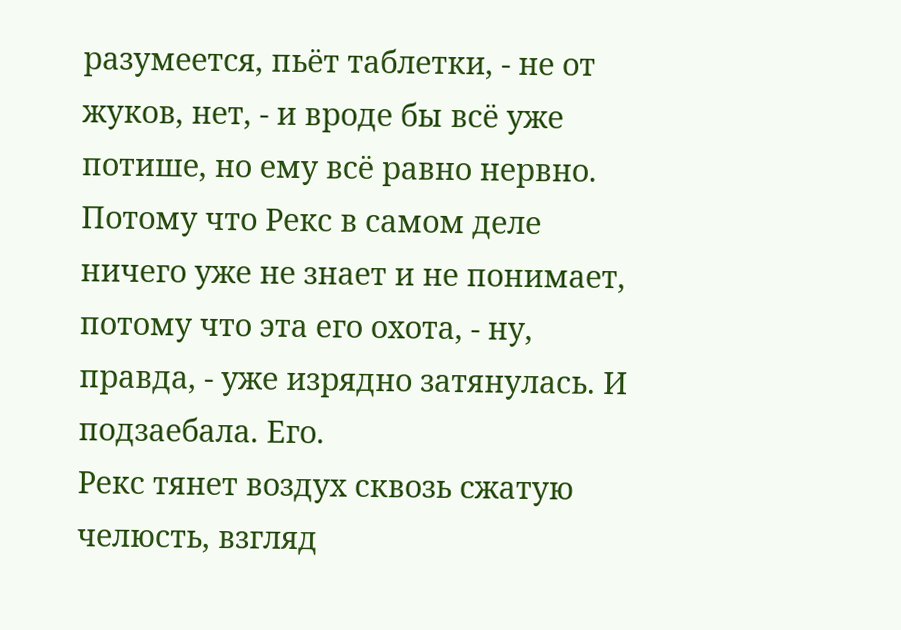разумеется, пьёт таблетки, - не от жуков, нет, - и вроде бы всё уже потише, но ему всё равно нервно. Потому что Рекс в самом деле ничего уже не знает и не понимает, потому что эта его охота, - ну, правда, - уже изрядно затянулась. И подзаебала. Его.
Рекс тянет воздух сквозь сжатую челюсть, взгляд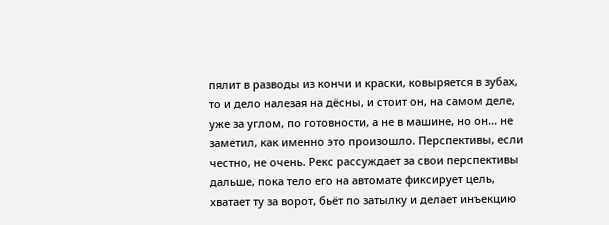пялит в разводы из кончи и краски, ковыряется в зубах, то и дело налезая на дёсны, и стоит он, на самом деле, уже за углом, по готовности, а не в машине, но он... не заметил, как именно это произошло. Перспективы, если честно, не очень. Рекс рассуждает за свои перспективы дальше, пока тело его на автомате фиксирует цель, хватает ту за ворот, бьёт по затылку и делает инъекцию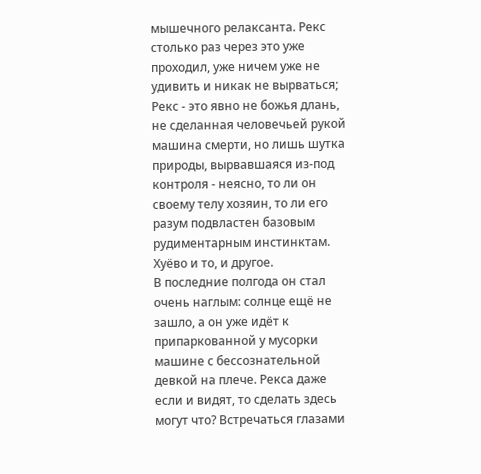мышечного релаксанта. Рекс столько раз через это уже проходил, уже ничем уже не удивить и никак не вырваться; Рекс - это явно не божья длань, не сделанная человечьей рукой машина смерти, но лишь шутка природы, вырвавшаяся из-под контроля - неясно, то ли он своему телу хозяин, то ли его разум подвластен базовым рудиментарным инстинктам.
Хуёво и то, и другое.
В последние полгода он стал очень наглым: солнце ещё не зашло, а он уже идёт к припаркованной у мусорки машине с бессознательной девкой на плече. Рекса даже если и видят, то сделать здесь могут что? Встречаться глазами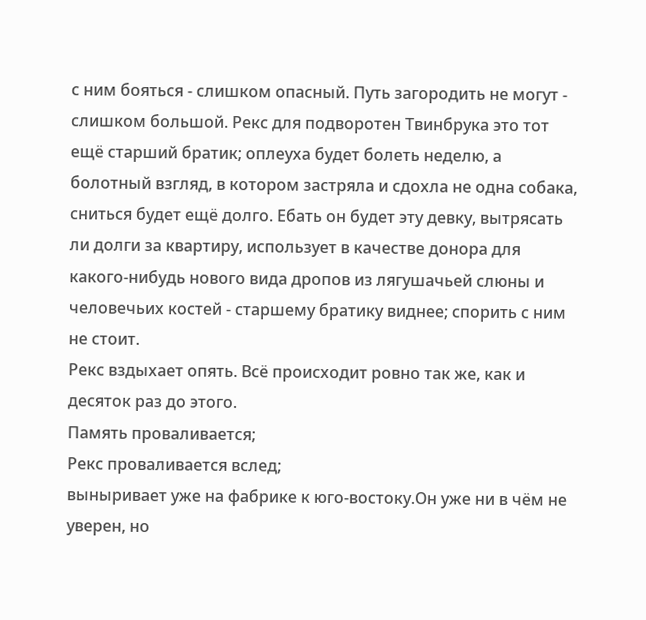с ним бояться - слишком опасный. Путь загородить не могут - слишком большой. Рекс для подворотен Твинбрука это тот ещё старший братик; оплеуха будет болеть неделю, а болотный взгляд, в котором застряла и сдохла не одна собака, сниться будет ещё долго. Ебать он будет эту девку, вытрясать ли долги за квартиру, использует в качестве донора для какого-нибудь нового вида дропов из лягушачьей слюны и человечьих костей - старшему братику виднее; спорить с ним не стоит.
Рекс вздыхает опять. Всё происходит ровно так же, как и десяток раз до этого.
Память проваливается;
Рекс проваливается вслед;
выныривает уже на фабрике к юго-востоку.Он уже ни в чём не уверен, но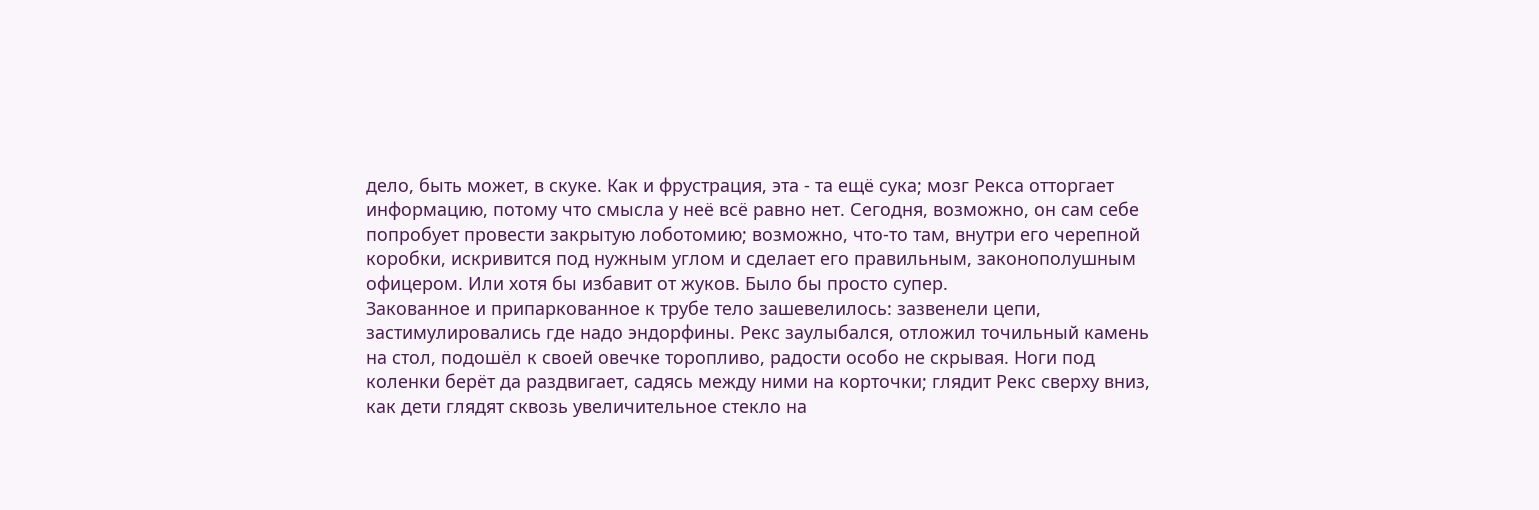дело, быть может, в скуке. Как и фрустрация, эта - та ещё сука; мозг Рекса отторгает информацию, потому что смысла у неё всё равно нет. Сегодня, возможно, он сам себе попробует провести закрытую лоботомию; возможно, что-то там, внутри его черепной коробки, искривится под нужным углом и сделает его правильным, законополушным офицером. Или хотя бы избавит от жуков. Было бы просто супер.
Закованное и припаркованное к трубе тело зашевелилось: зазвенели цепи, застимулировались где надо эндорфины. Рекс заулыбался, отложил точильный камень на стол, подошёл к своей овечке торопливо, радости особо не скрывая. Ноги под коленки берёт да раздвигает, садясь между ними на корточки; глядит Рекс сверху вниз, как дети глядят сквозь увеличительное стекло на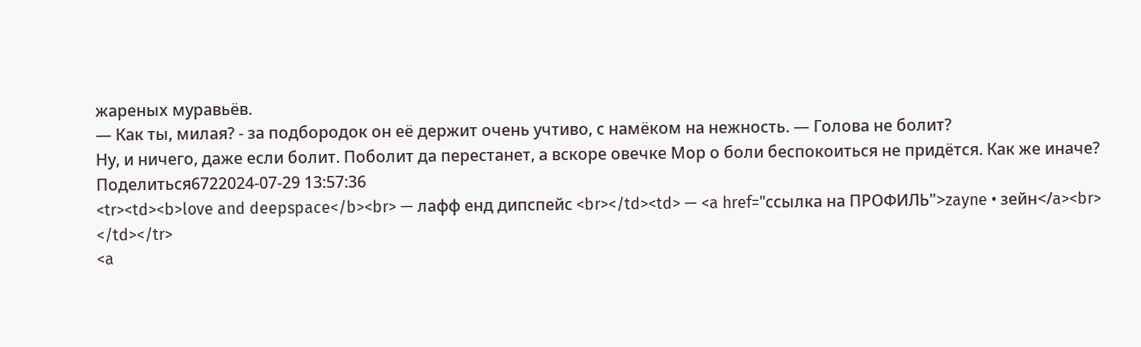жареных муравьёв.
— Как ты, милая? - за подбородок он её держит очень учтиво, с намёком на нежность. — Голова не болит?
Ну, и ничего, даже если болит. Поболит да перестанет, а вскоре овечке Мор о боли беспокоиться не придётся. Как же иначе?
Поделиться6722024-07-29 13:57:36
<tr><td><b>love and deepspace</b><br> — лафф енд дипспейс <br></td><td> — <a href="ссылка на ПРОФИЛЬ">zayne • зейн</a><br> </td></tr>
<a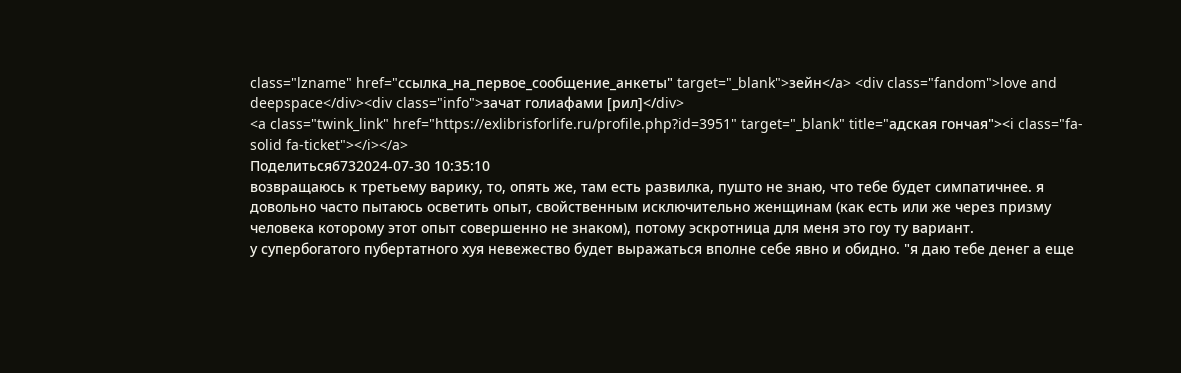class="lzname" href="ссылка_на_первое_сообщение_анкеты" target="_blank">зейн</a> <div class="fandom">love and deepspace</div><div class="info">зачат голиафами [рил]</div>
<a class="twink_link" href="https://exlibrisforlife.ru/profile.php?id=3951" target="_blank" title="адская гончая"><i class="fa-solid fa-ticket"></i></a>
Поделиться6732024-07-30 10:35:10
возвращаюсь к третьему варику, то, опять же, там есть развилка, пушто не знаю, что тебе будет симпатичнее. я довольно часто пытаюсь осветить опыт, свойственным исключительно женщинам (как есть или же через призму человека которому этот опыт совершенно не знаком), потому эскротница для меня это гоу ту вариант.
у супербогатого пубертатного хуя невежество будет выражаться вполне себе явно и обидно. "я даю тебе денег а еще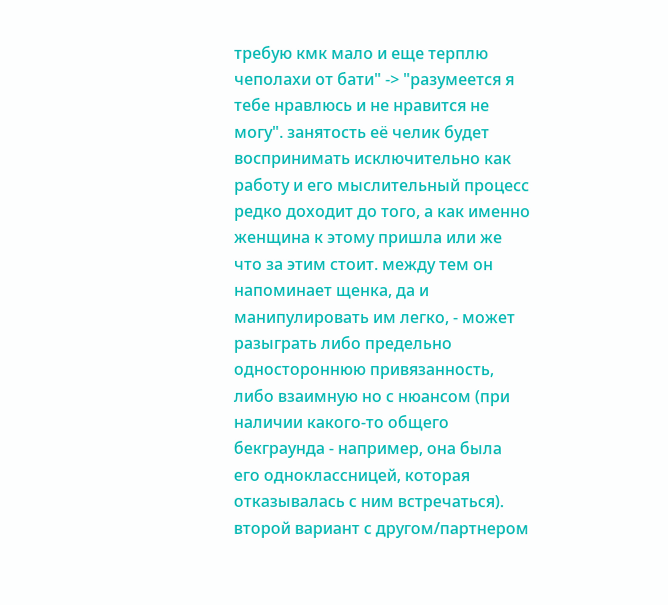требую кмк мало и еще терплю чеполахи от бати" -> "разумеется я тебе нравлюсь и не нравится не могу". занятость её челик будет воспринимать исключительно как работу и его мыслительный процесс редко доходит до того, а как именно женщина к этому пришла или же что за этим стоит. между тем он напоминает щенка, да и манипулировать им легко, - может разыграть либо предельно одностороннюю привязанность, либо взаимную но с нюансом (при наличии какого-то общего бекграунда - например, она была его одноклассницей, которая отказывалась с ним встречаться).
второй вариант с другом/партнером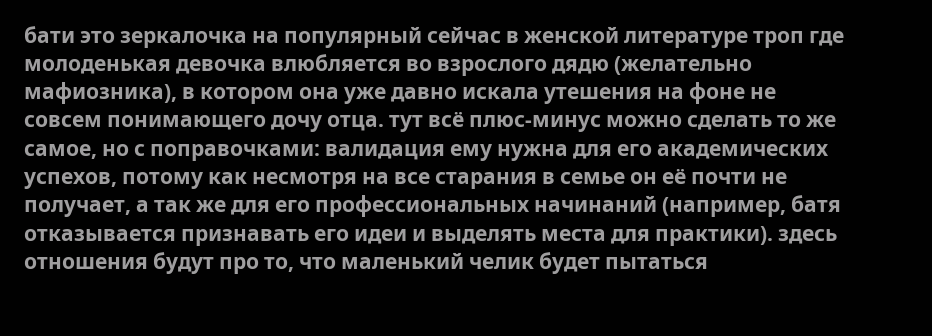бати это зеркалочка на популярный сейчас в женской литературе троп где молоденькая девочка влюбляется во взрослого дядю (желательно мафиозника), в котором она уже давно искала утешения на фоне не совсем понимающего дочу отца. тут всё плюс-минус можно сделать то же самое, но с поправочками: валидация ему нужна для его академических успехов, потому как несмотря на все старания в семье он её почти не получает, а так же для его профессиональных начинаний (например, батя отказывается признавать его идеи и выделять места для практики). здесь отношения будут про то, что маленький челик будет пытаться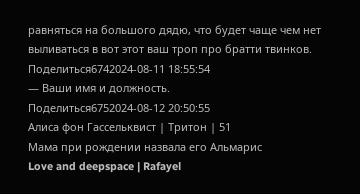равняться на большого дядю, что будет чаще чем нет выливаться в вот этот ваш троп про братти твинков.
Поделиться6742024-08-11 18:55:54
— Ваши имя и должность.
Поделиться6752024-08-12 20:50:55
Алиса фон Гассельквист | Тритон | 51
Мама при рождении назвала его Альмарис
Love and deepspace | Rafayel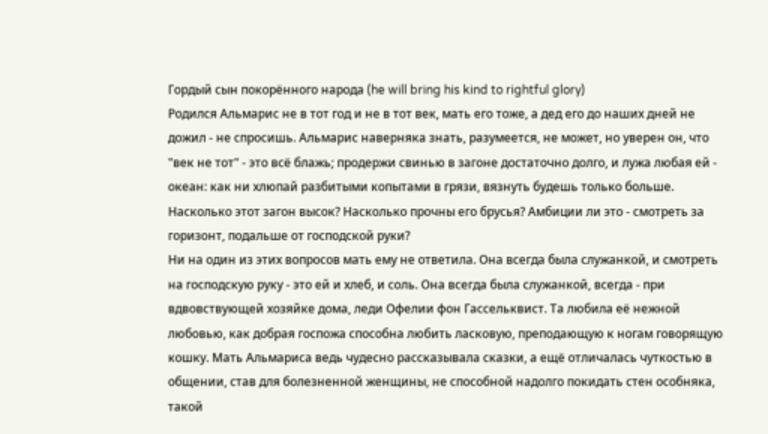Гордый сын покорённого народа (he will bring his kind to rightful glory)
Родился Альмарис не в тот год и не в тот век, мать его тоже, а дед его до наших дней не дожил - не спросишь. Альмарис наверняка знать, разумеется, не может, но уверен он, что "век не тот" - это всё блажь; продержи свинью в загоне достаточно долго, и лужа любая ей - океан: как ни хлюпай разбитыми копытами в грязи, вязнуть будешь только больше. Насколько этот загон высок? Насколько прочны его брусья? Амбиции ли это - смотреть за горизонт, подальше от господской руки?
Ни на один из этих вопросов мать ему не ответила. Она всегда была служанкой, и смотреть на господскую руку - это ей и хлеб, и соль. Она всегда была служанкой, всегда - при вдвовствующей хозяйке дома, леди Офелии фон Гассельквист. Та любила её нежной любовью, как добрая госпожа способна любить ласковую, преподающую к ногам говорящую кошку. Мать Альмариса ведь чудесно рассказывала сказки, а ещё отличалась чуткостью в общении, став для болезненной женщины, не способной надолго покидать стен особняка, такой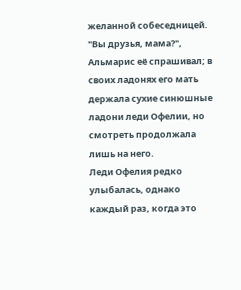желанной собеседницей.
"Вы друзья, мама?", Альмарис её спрашивал; в своих ладонях его мать держала сухие синюшные ладони леди Офелии, но смотреть продолжала лишь на него.
Леди Офелия редко улыбалась, однако каждый раз, когда это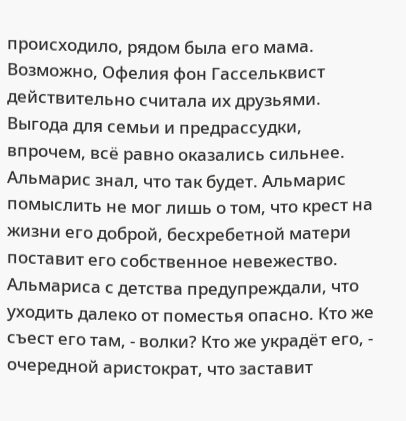происходило, рядом была его мама.
Возможно, Офелия фон Гассельквист действительно считала их друзьями. Выгода для семьи и предрассудки, впрочем, всё равно оказались сильнее. Альмарис знал, что так будет. Альмарис помыслить не мог лишь о том, что крест на жизни его доброй, бесхребетной матери поставит его собственное невежество.
Альмариса с детства предупреждали, что уходить далеко от поместья опасно. Кто же съест его там, - волки? Кто же украдёт его, - очередной аристократ, что заставит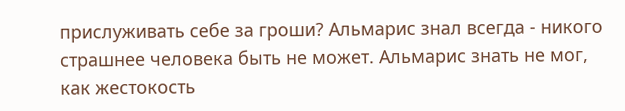прислуживать себе за гроши? Альмарис знал всегда - никого страшнее человека быть не может. Альмарис знать не мог,
как жестокость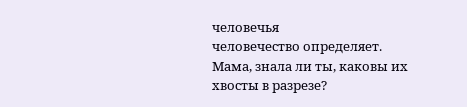человечья
человечество определяет.
Мама, знала ли ты, каковы их хвосты в разрезе?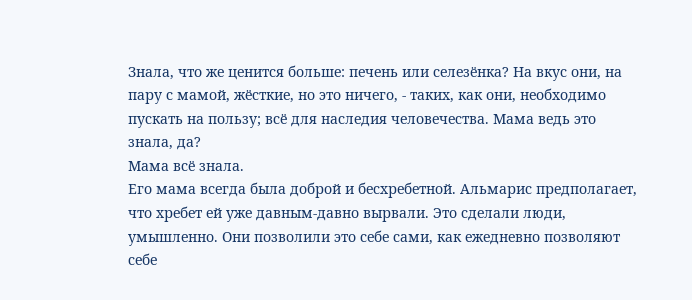Знала, что же ценится больше: печень или селезёнка? На вкус они, на пару с мамой, жёсткие, но это ничего, - таких, как они, необходимо пускать на пользу; всё для наследия человечества. Мама ведь это знала, да?
Мама всё знала.
Его мама всегда была доброй и бесхребетной. Альмарис предполагает, что хребет ей уже давным-давно вырвали. Это сделали люди, умышленно. Они позволили это себе сами, как ежедневно позволяют себе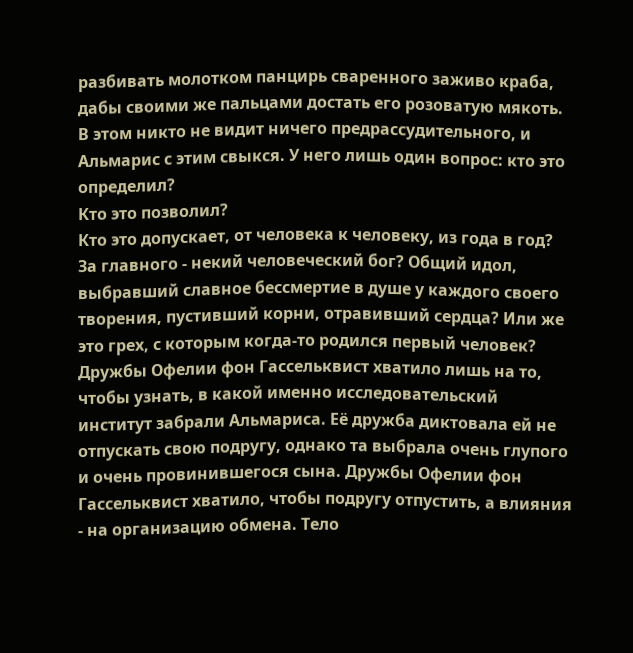разбивать молотком панцирь сваренного заживо краба, дабы своими же пальцами достать его розоватую мякоть. В этом никто не видит ничего предрассудительного, и Альмарис с этим свыкся. У него лишь один вопрос: кто это определил?
Кто это позволил?
Кто это допускает, от человека к человеку, из года в год?
За главного - некий человеческий бог? Общий идол, выбравший славное бессмертие в душе у каждого своего творения, пустивший корни, отравивший сердца? Или же это грех, с которым когда-то родился первый человек?
Дружбы Офелии фон Гассельквист хватило лишь на то, чтобы узнать, в какой именно исследовательский институт забрали Альмариса. Её дружба диктовала ей не отпускать свою подругу, однако та выбрала очень глупого и очень провинившегося сына. Дружбы Офелии фон Гассельквист хватило, чтобы подругу отпустить, а влияния - на организацию обмена. Тело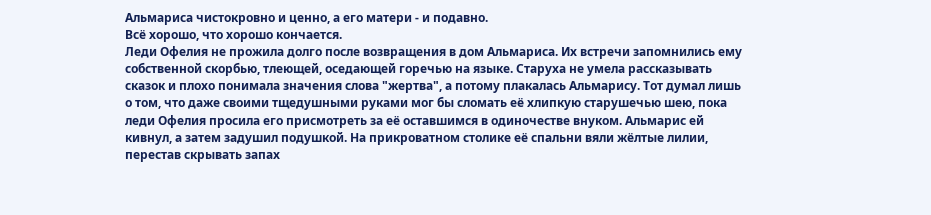Альмариса чистокровно и ценно, а его матери - и подавно.
Всё хорошо, что хорошо кончается.
Леди Офелия не прожила долго после возвращения в дом Альмариса. Их встречи запомнились ему собственной скорбью, тлеющей, оседающей горечью на языке. Старуха не умела рассказывать сказок и плохо понимала значения слова "жертва", а потому плакалась Альмарису. Тот думал лишь о том, что даже своими тщедушными руками мог бы сломать её хлипкую старушечью шею, пока леди Офелия просила его присмотреть за её оставшимся в одиночестве внуком. Альмарис ей кивнул, а затем задушил подушкой. На прикроватном столике её спальни вяли жёлтые лилии, перестав скрывать запах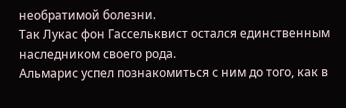необратимой болезни.
Так Лукас фон Гассельквист остался единственным наследником своего рода.
Альмарис успел познакомиться с ним до того, как в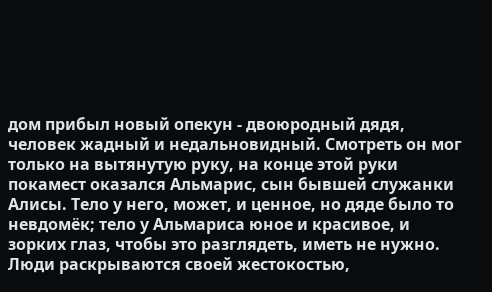дом прибыл новый опекун - двоюродный дядя, человек жадный и недальновидный. Смотреть он мог только на вытянутую руку, на конце этой руки покамест оказался Альмарис, сын бывшей служанки Алисы. Тело у него, может, и ценное, но дяде было то невдомёк; тело у Альмариса юное и красивое, и зорких глаз, чтобы это разглядеть, иметь не нужно.
Люди раскрываются своей жестокостью,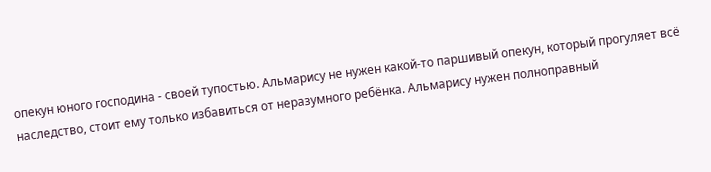опекун юного господина - своей тупостью. Альмарису не нужен какой-то паршивый опекун, который прогуляет всё наследство, стоит ему только избавиться от неразумного ребёнка. Альмарису нужен полноправный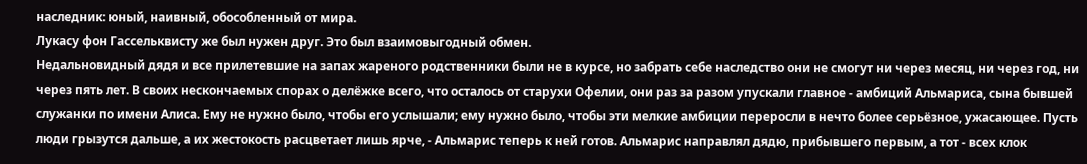наследник: юный, наивный, обособленный от мира.
Лукасу фон Гассельквисту же был нужен друг. Это был взаимовыгодный обмен.
Недальновидный дядя и все прилетевшие на запах жареного родственники были не в курсе, но забрать себе наследство они не смогут ни через месяц, ни через год, ни через пять лет. В своих нескончаемых спорах о делёжке всего, что осталось от старухи Офелии, они раз за разом упускали главное - амбиций Альмариса, сына бывшей служанки по имени Алиса. Ему не нужно было, чтобы его услышали; ему нужно было, чтобы эти мелкие амбиции переросли в нечто более серьёзное, ужасающее. Пусть люди грызутся дальше, а их жестокость расцветает лишь ярче, - Альмарис теперь к ней готов. Альмарис направлял дядю, прибывшего первым, а тот - всех клок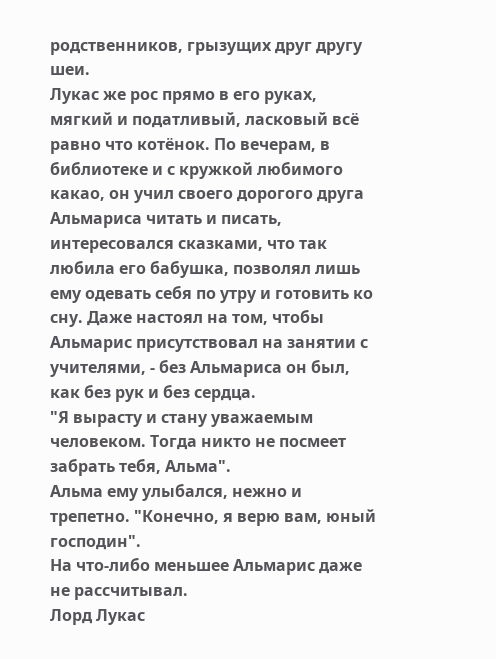родственников, грызущих друг другу шеи.
Лукас же рос прямо в его руках, мягкий и податливый, ласковый всё равно что котёнок. По вечерам, в библиотеке и с кружкой любимого какао, он учил своего дорогого друга Альмариса читать и писать, интересовался сказками, что так любила его бабушка, позволял лишь ему одевать себя по утру и готовить ко сну. Даже настоял на том, чтобы Альмарис присутствовал на занятии с учителями, - без Альмариса он был, как без рук и без сердца.
"Я вырасту и стану уважаемым человеком. Тогда никто не посмеет забрать тебя, Альма".
Альма ему улыбался, нежно и трепетно. "Конечно, я верю вам, юный господин".
На что-либо меньшее Альмарис даже не рассчитывал.
Лорд Лукас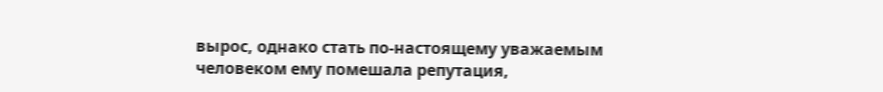вырос, однако стать по-настоящему уважаемым человеком ему помешала репутация,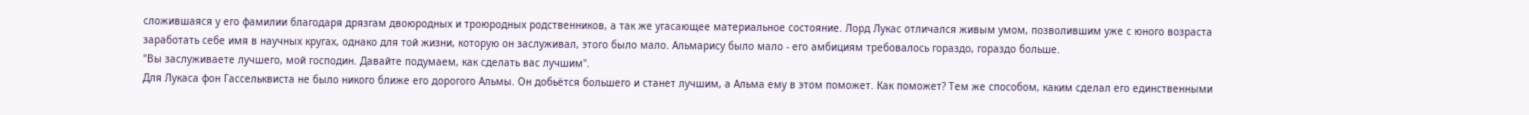сложившаяся у его фамилии благодаря дрязгам двоюродных и троюродных родственников, а так же угасающее материальное состояние. Лорд Лукас отличался живым умом, позволившим уже с юного возраста заработать себе имя в научных кругах, однако для той жизни, которую он заслуживал, этого было мало. Альмарису было мало - его амбициям требовалось гораздо, гораздо больше.
"Вы заслуживаете лучшего, мой господин. Давайте подумаем, как сделать вас лучшим".
Для Лукаса фон Гассельквиста не было никого ближе его дорогого Альмы. Он добьётся большего и станет лучшим, а Альма ему в этом поможет. Как поможет? Тем же способом, каким сделал его единственными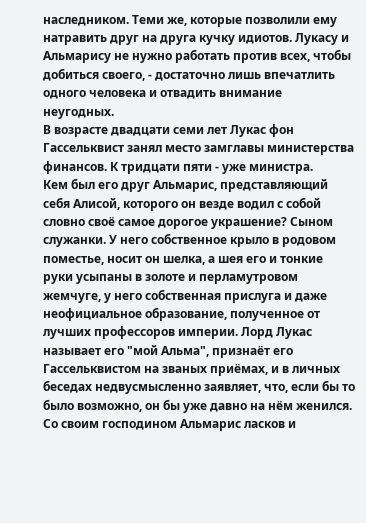наследником. Теми же, которые позволили ему натравить друг на друга кучку идиотов. Лукасу и Альмарису не нужно работать против всех, чтобы добиться своего, - достаточно лишь впечатлить одного человека и отвадить внимание неугодных.
В возрасте двадцати семи лет Лукас фон Гассельквист занял место замглавы министерства финансов. К тридцати пяти - уже министра.
Кем был его друг Альмарис, представляющий себя Алисой, которого он везде водил с собой словно своё самое дорогое украшение? Сыном служанки. У него собственное крыло в родовом поместье, носит он шелка, а шея его и тонкие руки усыпаны в золоте и перламутровом жемчуге, у него собственная прислуга и даже неофициальное образование, полученное от лучших профессоров империи. Лорд Лукас называет его "мой Альма", признаёт его Гассельквистом на званых приёмах, и в личных беседах недвусмысленно заявляет, что, если бы то было возможно, он бы уже давно на нём женился.
Со своим господином Альмарис ласков и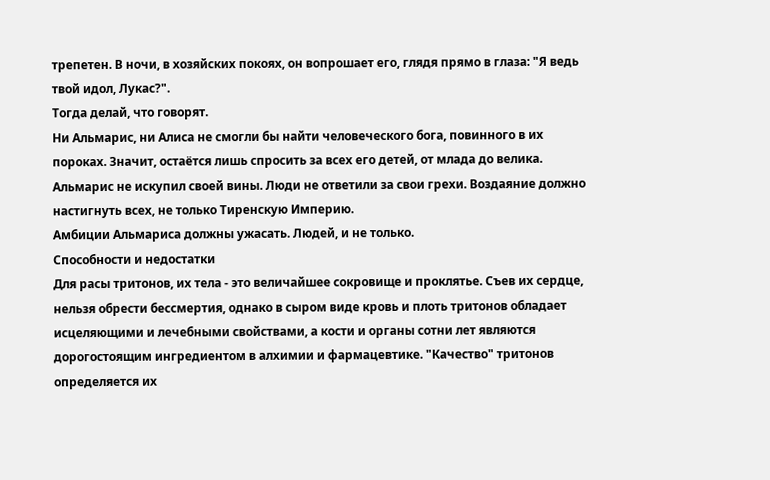трепетен. В ночи, в хозяйских покоях, он вопрошает его, глядя прямо в глаза: "Я ведь твой идол, Лукас?".
Тогда делай, что говорят.
Ни Альмарис, ни Алиса не смогли бы найти человеческого бога, повинного в их пороках. Значит, остаётся лишь спросить за всех его детей, от млада до велика. Альмарис не искупил своей вины. Люди не ответили за свои грехи. Воздаяние должно настигнуть всех, не только Тиренскую Империю.
Амбиции Альмариса должны ужасать. Людей, и не только.
Способности и недостатки
Для расы тритонов, их тела - это величайшее сокровище и проклятье. Съев их сердце, нельзя обрести бессмертия, однако в сыром виде кровь и плоть тритонов обладает исцеляющими и лечебными свойствами, а кости и органы сотни лет являются дорогостоящим ингредиентом в алхимии и фармацевтике. "Качество" тритонов определяется их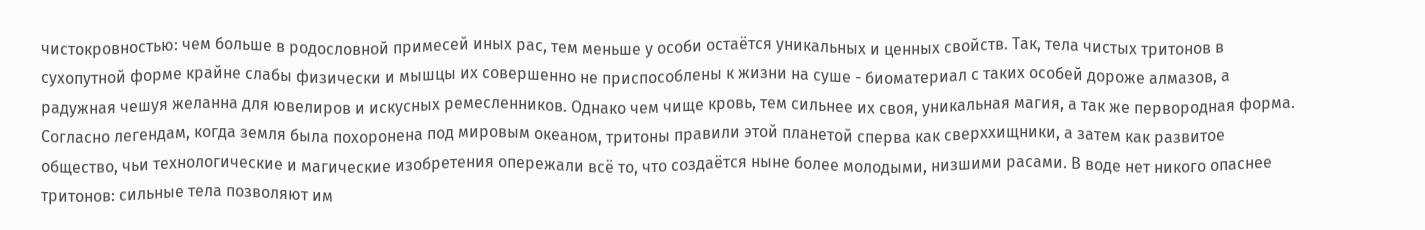чистокровностью: чем больше в родословной примесей иных рас, тем меньше у особи остаётся уникальных и ценных свойств. Так, тела чистых тритонов в сухопутной форме крайне слабы физически и мышцы их совершенно не приспособлены к жизни на суше - биоматериал с таких особей дороже алмазов, а радужная чешуя желанна для ювелиров и искусных ремесленников. Однако чем чище кровь, тем сильнее их своя, уникальная магия, а так же первородная форма.
Согласно легендам, когда земля была похоронена под мировым океаном, тритоны правили этой планетой сперва как сверххищники, а затем как развитое общество, чьи технологические и магические изобретения опережали всё то, что создаётся ныне более молодыми, низшими расами. В воде нет никого опаснее тритонов: сильные тела позволяют им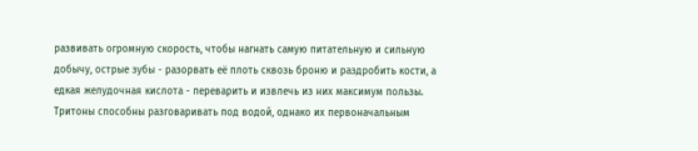развивать огромную скорость, чтобы нагнать самую питательную и сильную добычу, острые зубы - разорвать её плоть сквозь броню и раздробить кости, а едкая желудочная кислота - переварить и извлечь из них максимум пользы. Тритоны способны разговаривать под водой, однако их первоначальным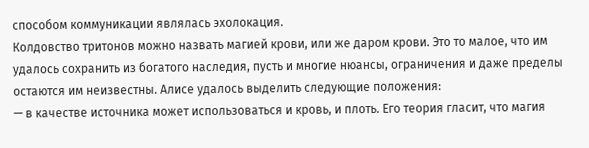способом коммуникации являлась эхолокация.
Колдовство тритонов можно назвать магией крови, или же даром крови. Это то малое, что им удалось сохранить из богатого наследия, пусть и многие нюансы, ограничения и даже пределы остаются им неизвестны. Алисе удалось выделить следующие положения:
— в качестве источника может использоваться и кровь, и плоть. Его теория гласит, что магия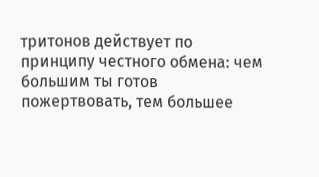тритонов действует по принципу честного обмена: чем большим ты готов пожертвовать, тем большее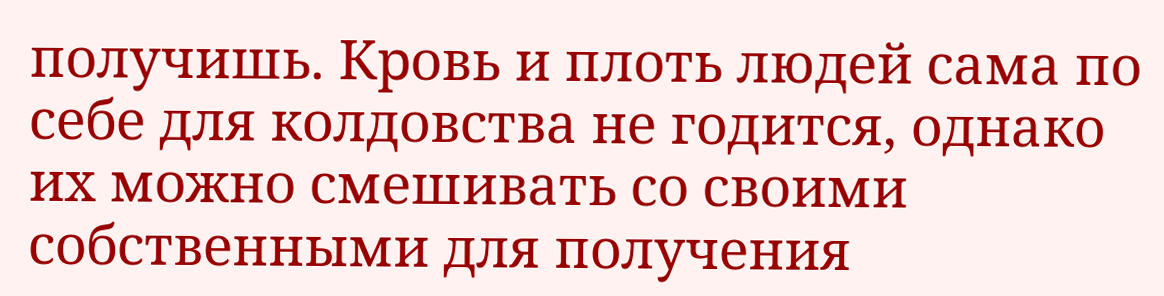получишь. Кровь и плоть людей сама по себе для колдовства не годится, однако их можно смешивать со своими собственными для получения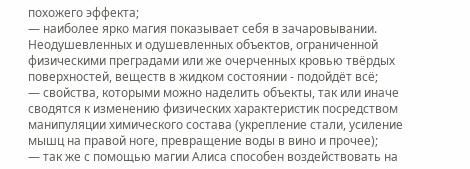похожего эффекта;
— наиболее ярко магия показывает себя в зачаровывании. Неодушевленных и одушевленных объектов, ограниченной физическими преградами или же очерченных кровью твёрдых поверхностей, веществ в жидком состоянии - подойдёт всё;
— свойства, которыми можно наделить объекты, так или иначе сводятся к изменению физических характеристик посредством манипуляции химического состава (укрепление стали, усиление мышц на правой ноге, превращение воды в вино и прочее);
— так же с помощью магии Алиса способен воздействовать на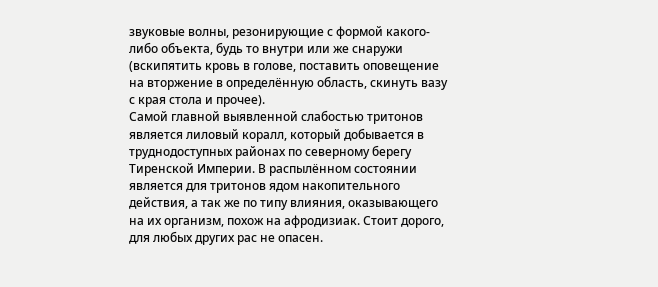звуковые волны, резонирующие с формой какого-либо объекта, будь то внутри или же снаружи (вскипятить кровь в голове, поставить оповещение на вторжение в определённую область, скинуть вазу с края стола и прочее).
Самой главной выявленной слабостью тритонов является лиловый коралл, который добывается в труднодоступных районах по северному берегу Тиренской Империи. В распылённом состоянии является для тритонов ядом накопительного действия, а так же по типу влияния, оказывающего на их организм, похож на афродизиак. Стоит дорого, для любых других рас не опасен.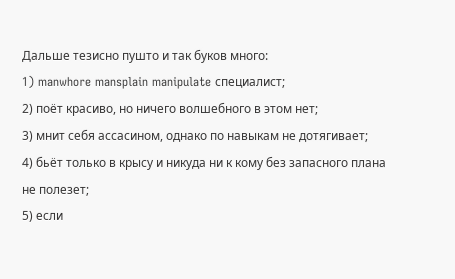Дальше тезисно пушто и так буков много:
1) manwhore mansplain manipulate специалист;
2) поёт красиво, но ничего волшебного в этом нет;
3) мнит себя ассасином, однако по навыкам не дотягивает;
4) бьёт только в крысу и никуда ни к кому без запасного плана не полезет;
5) если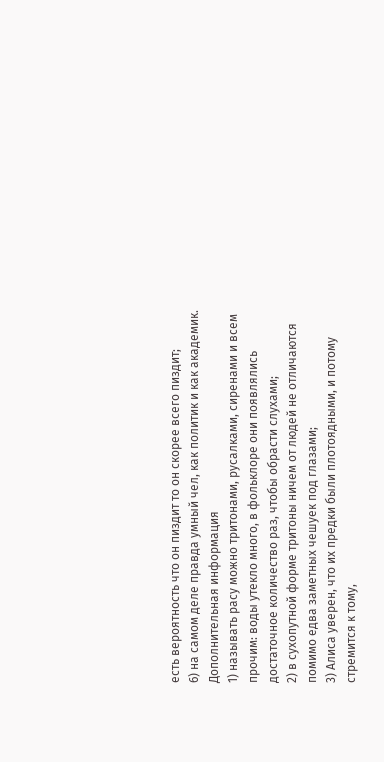есть вероятность что он пиздит то он скорее всего пиздит;
6) на самом деле правда умный чел, как политик и как академик.
Дополнительная информация
1) называть расу можно тритонами, русалками, сиренами и всем прочим: воды утекло много, в фольклоре они появлялись достаточное количество раз, чтобы обрасти слухами;
2) в сухопутной форме тритоны ничем от людей не отличаются помимо едва заметных чешуек под глазами;
3) Алиса уверен, что их предки были плотоядными, и потому стремится к тому,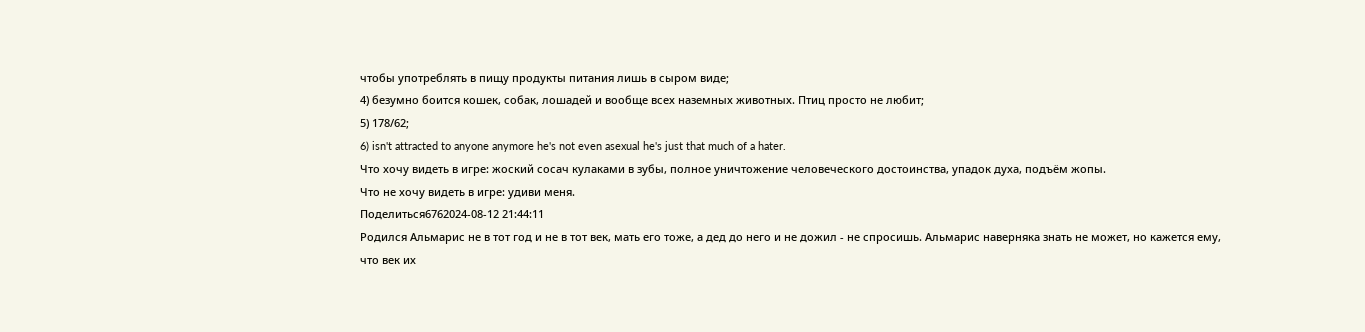чтобы употреблять в пищу продукты питания лишь в сыром виде;
4) безумно боится кошек, собак, лошадей и вообще всех наземных животных. Птиц просто не любит;
5) 178/62;
6) isn't attracted to anyone anymore he's not even asexual he's just that much of a hater.
Что хочу видеть в игре: жоский сосач кулаками в зубы, полное уничтожение человеческого достоинства, упадок духа, подъём жопы.
Что не хочу видеть в игре: удиви меня.
Поделиться6762024-08-12 21:44:11
Родился Альмарис не в тот год и не в тот век, мать его тоже, а дед до него и не дожил - не спросишь. Альмарис наверняка знать не может, но кажется ему, что век их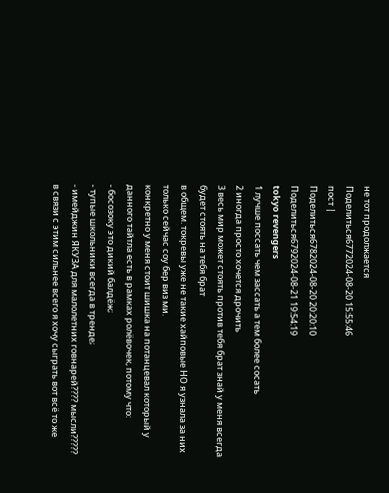не тот продолжается
Поделиться6772024-08-20 15:55:46
пост |
Поделиться6782024-08-20 20:20:10
Поделиться6792024-08-21 19:54:19
tokyo revengers
1 лучше поссать чем зассать а тем более сосать
2 иногда просто хочется дрочить
3 весь мир может стоять против тебя брат знай у меня всегда будет стоять на тебя брат
в общем. токревы уже не такие хайповые НО я узнала за них только сейчас соу бер виз ми.
конкретно у меня стоит шишка на потанцевал который у данного тайтла есть в рамках ролёвочек, потому что:
- босозоку это дикий балдёж;
- тупые школьники всегда в тренде;
- имейджин ЯКУЗА для малолетних говнарей???? мысли?????
в связи с этим сильнее всего я хочу сыграть вот всё то же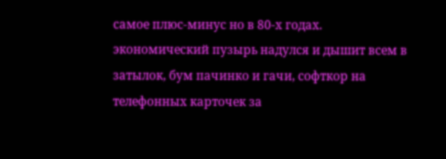самое плюс-минус но в 80-х годах. экономический пузырь надулся и дышит всем в затылок, бум пачинко и гачи, софткор на телефонных карточек за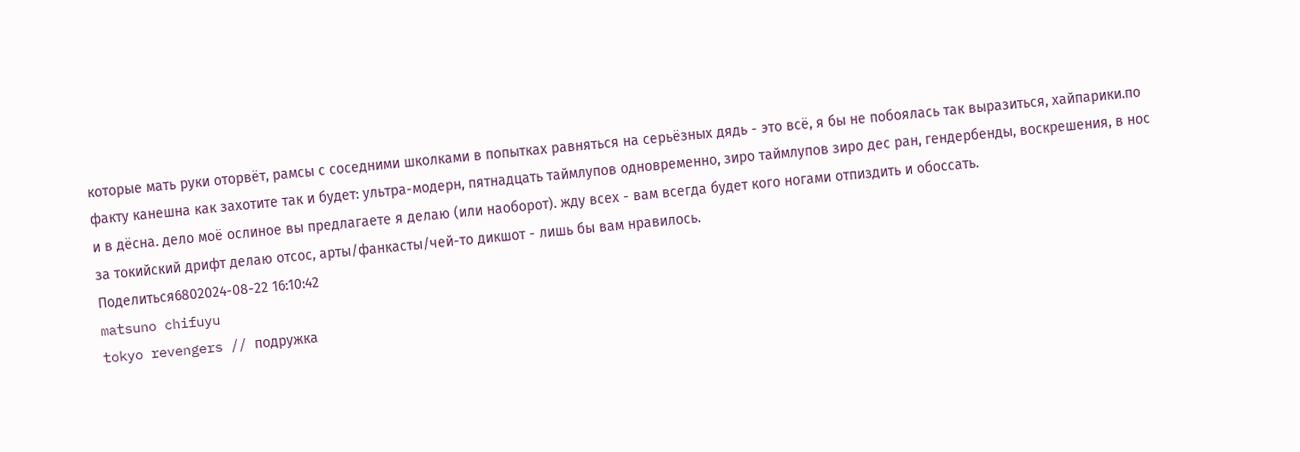которые мать руки оторвёт, рамсы с соседними школками в попытках равняться на серьёзных дядь - это всё, я бы не побоялась так выразиться, хайпарики.по факту канешна как захотите так и будет: ультра-модерн, пятнадцать таймлупов одновременно, зиро таймлупов зиро дес ран, гендербенды, воскрешения, в нос и в дёсна. дело моё ослиное вы предлагаете я делаю (или наоборот). жду всех - вам всегда будет кого ногами отпиздить и обоссать.
за токийский дрифт делаю отсос, арты/фанкасты/чей-то дикшот - лишь бы вам нравилось.
Поделиться6802024-08-22 16:10:42
matsuno chifuyu
tokyo revengers // подружка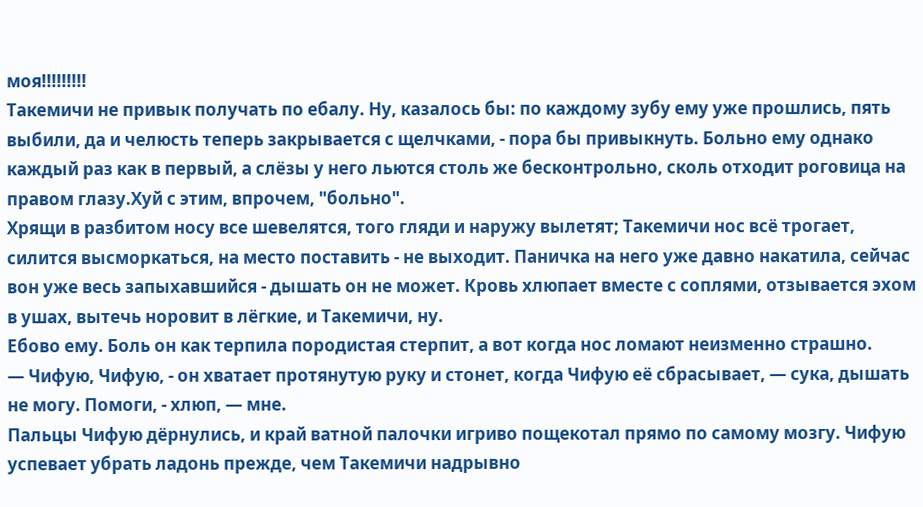моя!!!!!!!!!
Такемичи не привык получать по ебалу. Ну, казалось бы: по каждому зубу ему уже прошлись, пять выбили, да и челюсть теперь закрывается с щелчками, - пора бы привыкнуть. Больно ему однако каждый раз как в первый, а слёзы у него льются столь же бесконтрольно, сколь отходит роговица на правом глазу.Хуй с этим, впрочем, "больно".
Хрящи в разбитом носу все шевелятся, того гляди и наружу вылетят; Такемичи нос всё трогает, силится высморкаться, на место поставить - не выходит. Паничка на него уже давно накатила, сейчас вон уже весь запыхавшийся - дышать он не может. Кровь хлюпает вместе с соплями, отзывается эхом в ушах, вытечь норовит в лёгкие, и Такемичи, ну.
Ебово ему. Боль он как терпила породистая стерпит, а вот когда нос ломают неизменно страшно.
— Чифую, Чифую, - он хватает протянутую руку и стонет, когда Чифую её сбрасывает, — сука, дышать не могу. Помоги, - хлюп, — мне.
Пальцы Чифую дёрнулись, и край ватной палочки игриво пощекотал прямо по самому мозгу. Чифую успевает убрать ладонь прежде, чем Такемичи надрывно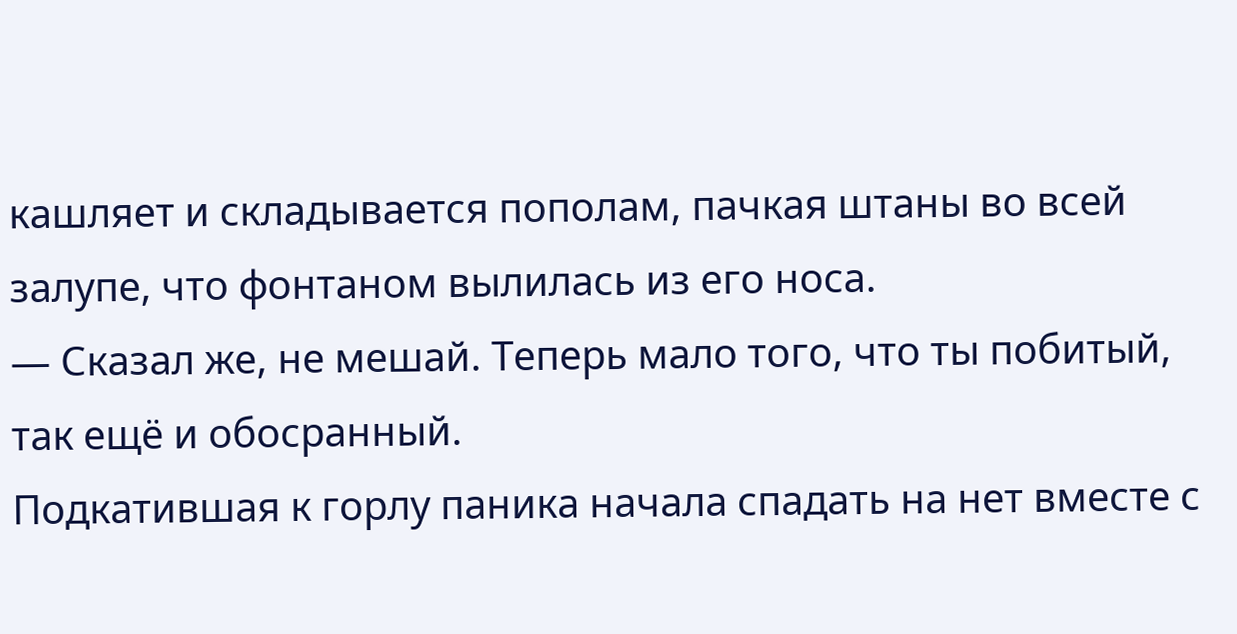кашляет и складывается пополам, пачкая штаны во всей залупе, что фонтаном вылилась из его носа.
— Сказал же, не мешай. Теперь мало того, что ты побитый, так ещё и обосранный.
Подкатившая к горлу паника начала спадать на нет вместе с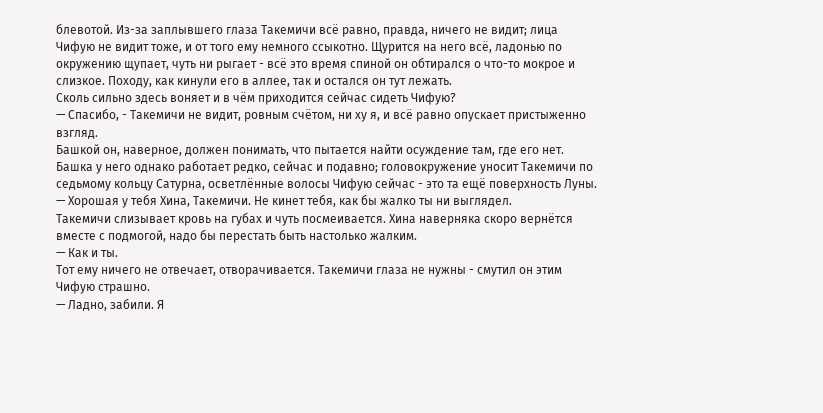блевотой. Из-за заплывшего глаза Такемичи всё равно, правда, ничего не видит; лица Чифую не видит тоже, и от того ему немного ссыкотно. Щурится на него всё, ладонью по окружению щупает, чуть ни рыгает - всё это время спиной он обтирался о что-то мокрое и слизкое. Походу, как кинули его в аллее, так и остался он тут лежать.
Сколь сильно здесь воняет и в чём приходится сейчас сидеть Чифую?
— Спасибо, - Такемичи не видит, ровным счётом, ни ху я, и всё равно опускает пристыженно взгляд.
Башкой он, наверное, должен понимать, что пытается найти осуждение там, где его нет. Башка у него однако работает редко, сейчас и подавно; головокружение уносит Такемичи по седьмому кольцу Сатурна, осветлённые волосы Чифую сейчас - это та ещё поверхность Луны.
— Хорошая у тебя Хина, Такемичи. Не кинет тебя, как бы жалко ты ни выглядел.
Такемичи слизывает кровь на губах и чуть посмеивается. Хина наверняка скоро вернётся вместе с подмогой, надо бы перестать быть настолько жалким.
— Как и ты.
Тот ему ничего не отвечает, отворачивается. Такемичи глаза не нужны - смутил он этим Чифую страшно.
— Ладно, забили. Я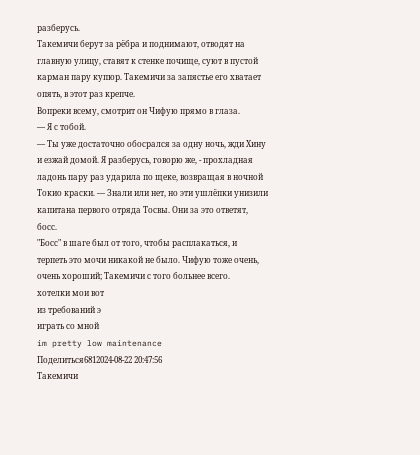разберусь.
Такемичи берут за рёбра и поднимают, отводят на главную улицу, ставят к стенке почище, суют в пустой карман пару купюр. Такемичи за запястье его хватает опять, в этот раз крепче.
Вопреки всему, смотрит он Чифую прямо в глаза.
— Я с тобой.
— Ты уже достаточно обосрался за одну ночь, жди Хину и езжай домой. Я разберусь, говорю же, - прохладная ладонь пару раз ударила по щеке, возвращая в ночной Токио краски. — Знали или нет, но эти ушлёпки унизили капитана первого отряда Тосвы. Они за это ответят, босс.
"Босс" в шаге был от того, чтобы расплакаться, и терпеть это мочи никакой не было. Чифую тоже очень, очень хороший; Такемичи с того больнее всего.
хотелки мои вот
из требований э
играть со мной
im pretty low maintenance
Поделиться6812024-08-22 20:47:56
Такемичи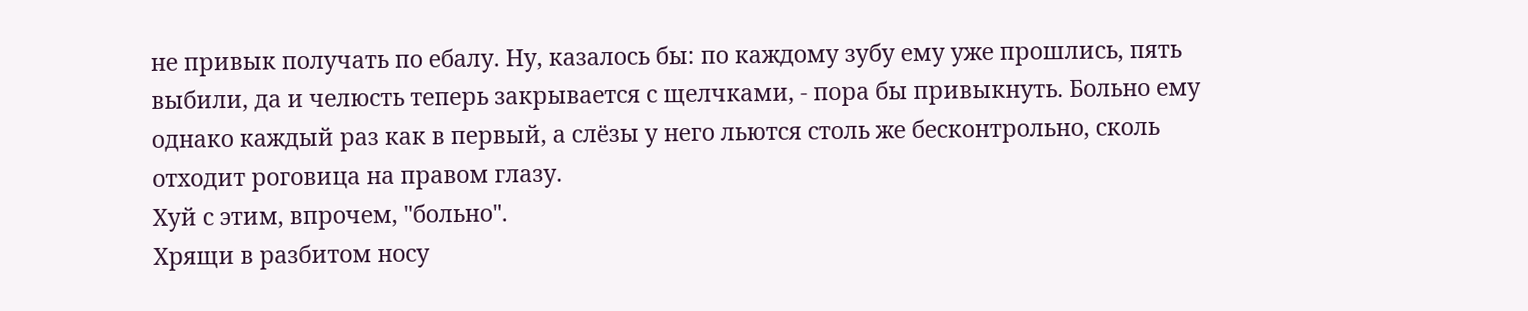не привык получать по ебалу. Ну, казалось бы: по каждому зубу ему уже прошлись, пять выбили, да и челюсть теперь закрывается с щелчками, - пора бы привыкнуть. Больно ему однако каждый раз как в первый, а слёзы у него льются столь же бесконтрольно, сколь отходит роговица на правом глазу.
Хуй с этим, впрочем, "больно".
Хрящи в разбитом носу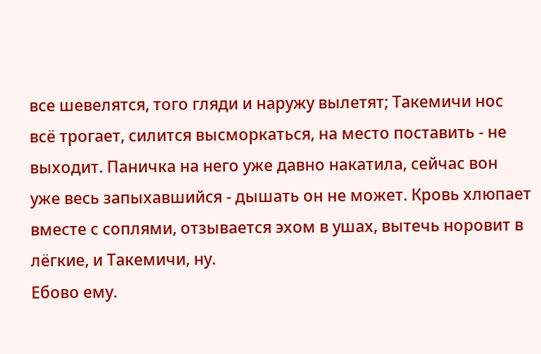все шевелятся, того гляди и наружу вылетят; Такемичи нос всё трогает, силится высморкаться, на место поставить - не выходит. Паничка на него уже давно накатила, сейчас вон уже весь запыхавшийся - дышать он не может. Кровь хлюпает вместе с соплями, отзывается эхом в ушах, вытечь норовит в лёгкие, и Такемичи, ну.
Ебово ему.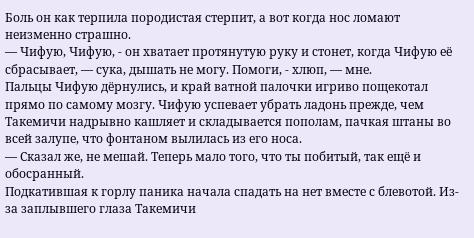Боль он как терпила породистая стерпит, а вот когда нос ломают неизменно страшно.
— Чифую, Чифую, - он хватает протянутую руку и стонет, когда Чифую её сбрасывает, — сука, дышать не могу. Помоги, - хлюп, — мне.
Пальцы Чифую дёрнулись, и край ватной палочки игриво пощекотал прямо по самому мозгу. Чифую успевает убрать ладонь прежде, чем Такемичи надрывно кашляет и складывается пополам, пачкая штаны во всей залупе, что фонтаном вылилась из его носа.
— Сказал же, не мешай. Теперь мало того, что ты побитый, так ещё и обосранный.
Подкатившая к горлу паника начала спадать на нет вместе с блевотой. Из-за заплывшего глаза Такемичи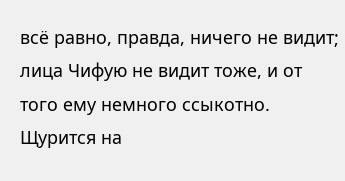всё равно, правда, ничего не видит; лица Чифую не видит тоже, и от того ему немного ссыкотно. Щурится на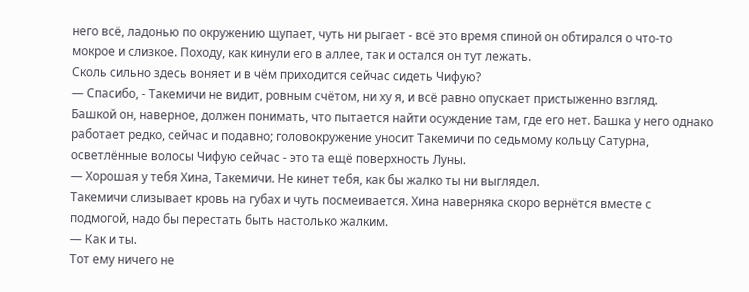него всё, ладонью по окружению щупает, чуть ни рыгает - всё это время спиной он обтирался о что-то мокрое и слизкое. Походу, как кинули его в аллее, так и остался он тут лежать.
Сколь сильно здесь воняет и в чём приходится сейчас сидеть Чифую?
— Спасибо, - Такемичи не видит, ровным счётом, ни ху я, и всё равно опускает пристыженно взгляд.
Башкой он, наверное, должен понимать, что пытается найти осуждение там, где его нет. Башка у него однако работает редко, сейчас и подавно; головокружение уносит Такемичи по седьмому кольцу Сатурна, осветлённые волосы Чифую сейчас - это та ещё поверхность Луны.
— Хорошая у тебя Хина, Такемичи. Не кинет тебя, как бы жалко ты ни выглядел.
Такемичи слизывает кровь на губах и чуть посмеивается. Хина наверняка скоро вернётся вместе с подмогой, надо бы перестать быть настолько жалким.
— Как и ты.
Тот ему ничего не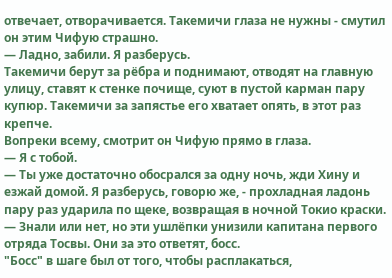отвечает, отворачивается. Такемичи глаза не нужны - смутил он этим Чифую страшно.
— Ладно, забили. Я разберусь.
Такемичи берут за рёбра и поднимают, отводят на главную улицу, ставят к стенке почище, суют в пустой карман пару купюр. Такемичи за запястье его хватает опять, в этот раз крепче.
Вопреки всему, смотрит он Чифую прямо в глаза.
— Я с тобой.
— Ты уже достаточно обосрался за одну ночь, жди Хину и езжай домой. Я разберусь, говорю же, - прохладная ладонь пару раз ударила по щеке, возвращая в ночной Токио краски. — Знали или нет, но эти ушлёпки унизили капитана первого отряда Тосвы. Они за это ответят, босс.
"Босс" в шаге был от того, чтобы расплакаться,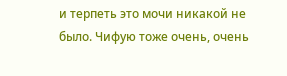и терпеть это мочи никакой не было. Чифую тоже очень, очень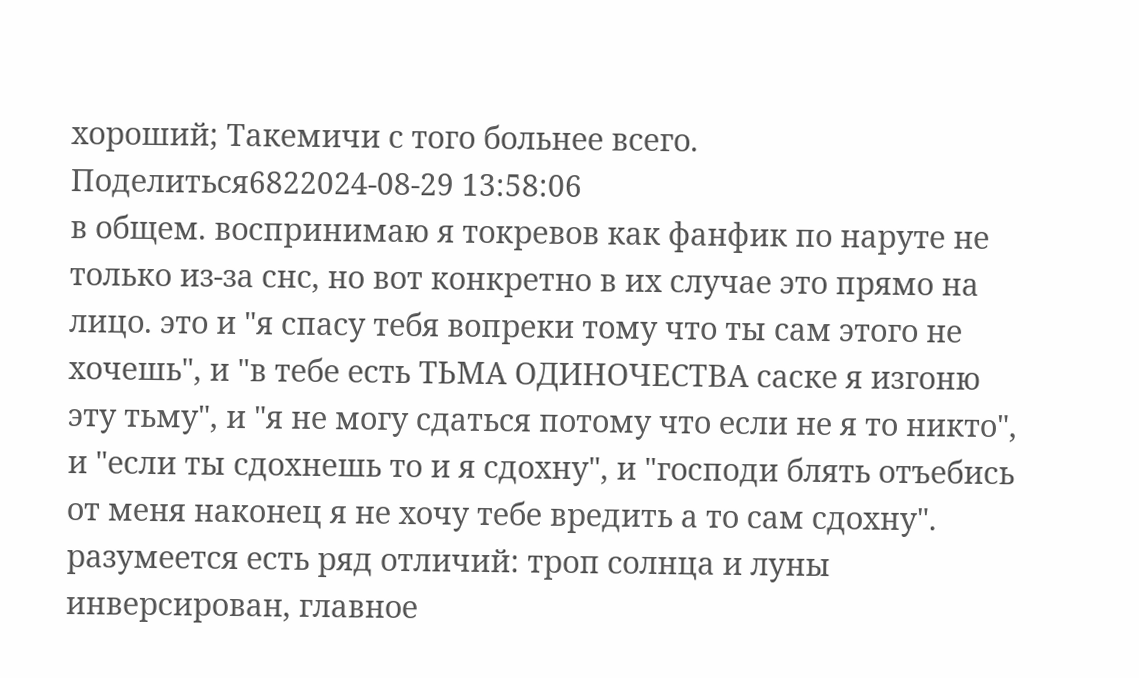хороший; Такемичи с того больнее всего.
Поделиться6822024-08-29 13:58:06
в общем. воспринимаю я токревов как фанфик по наруте не только из-за снс, но вот конкретно в их случае это прямо на лицо. это и "я спасу тебя вопреки тому что ты сам этого не хочешь", и "в тебе есть ТЬМА ОДИНОЧЕСТВА саске я изгоню эту тьму", и "я не могу сдаться потому что если не я то никто", и "если ты сдохнешь то и я сдохну", и "господи блять отъебись от меня наконец я не хочу тебе вредить а то сам сдохну".
разумеется есть ряд отличий: троп солнца и луны инверсирован, главное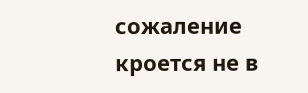сожаление кроется не в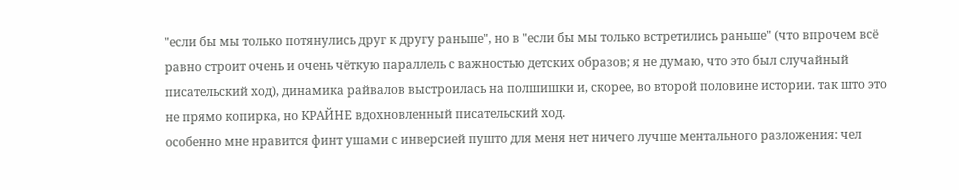"если бы мы только потянулись друг к другу раньше", но в "если бы мы только встретились раньше" (что впрочем всё равно строит очень и очень чёткую параллель с важностью детских образов; я не думаю, что это был случайный писательский ход), динамика райвалов выстроилась на полшишки и, скорее, во второй половине истории. так што это не прямо копирка, но КРАЙНЕ вдохновленный писательский ход.
особенно мне нравится финт ушами с инверсией пушто для меня нет ничего лучше ментального разложения: чел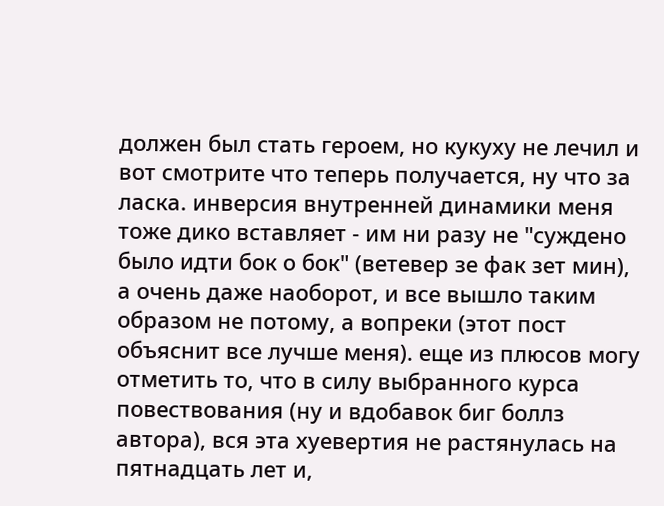должен был стать героем, но кукуху не лечил и вот смотрите что теперь получается, ну что за ласка. инверсия внутренней динамики меня тоже дико вставляет - им ни разу не "суждено было идти бок о бок" (ветевер зе фак зет мин), а очень даже наоборот, и все вышло таким образом не потому, а вопреки (этот пост объяснит все лучше меня). еще из плюсов могу отметить то, что в силу выбранного курса повествования (ну и вдобавок биг боллз автора), вся эта хуевертия не растянулась на пятнадцать лет и,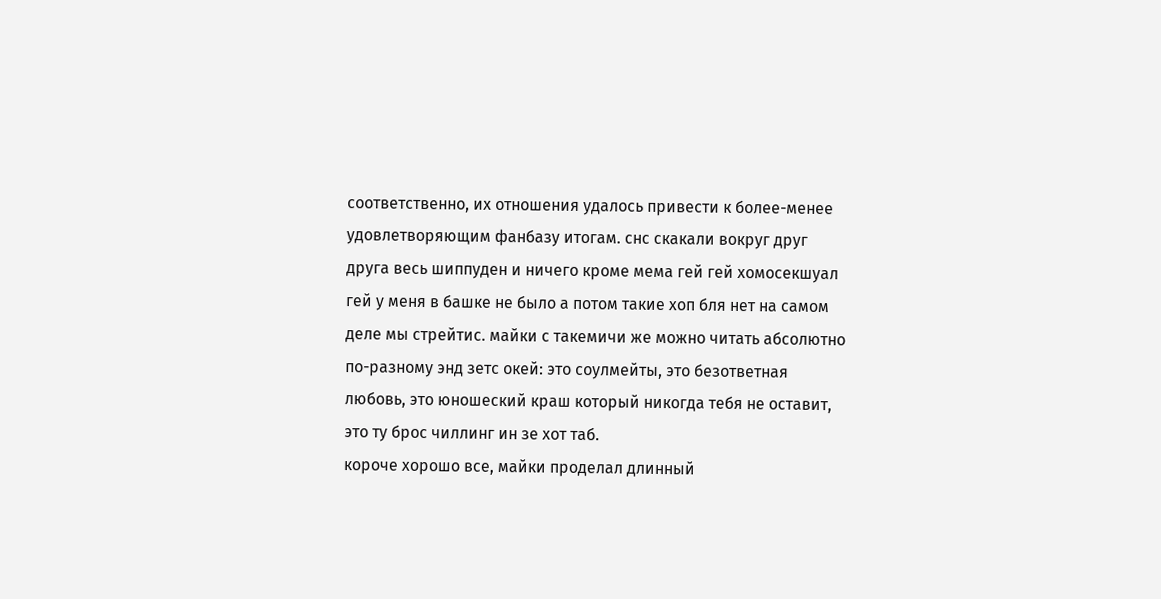соответственно, их отношения удалось привести к более-менее удовлетворяющим фанбазу итогам. снс скакали вокруг друг друга весь шиппуден и ничего кроме мема гей гей хомосекшуал гей у меня в башке не было а потом такие хоп бля нет на самом деле мы стрейтис. майки с такемичи же можно читать абсолютно по-разному энд зетс окей: это соулмейты, это безответная любовь, это юношеский краш который никогда тебя не оставит, это ту брос чиллинг ин зе хот таб.
короче хорошо все, майки проделал длинный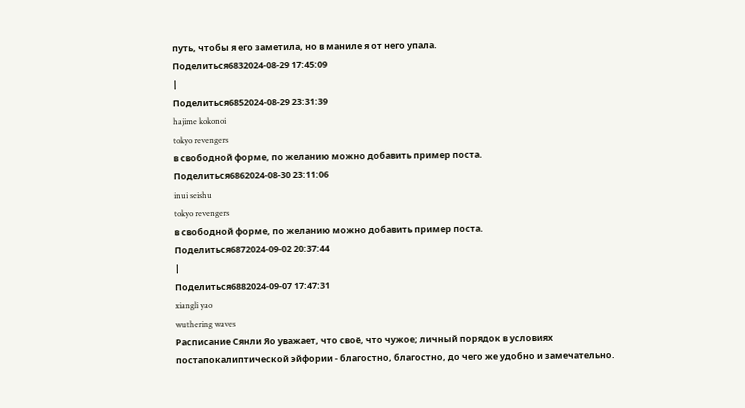путь, чтобы я его заметила, но в маниле я от него упала.
Поделиться6832024-08-29 17:45:09
|
Поделиться6852024-08-29 23:31:39
hajime kokonoi
tokyo revengers
в свободной форме, по желанию можно добавить пример поста.
Поделиться6862024-08-30 23:11:06
inui seishu
tokyo revengers
в свободной форме, по желанию можно добавить пример поста.
Поделиться6872024-09-02 20:37:44
|
Поделиться6882024-09-07 17:47:31
xiangli yao
wuthering waves
Расписание Сянли Яо уважает, что своё, что чужое; личный порядок в условиях постапокалиптической эйфории - благостно, благостно, до чего же удобно и замечательно.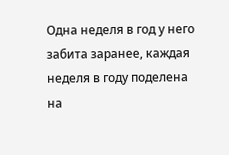Одна неделя в год у него забита заранее, каждая неделя в году поделена на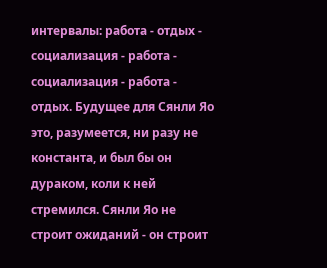интервалы: работа - отдых - социализация - работа - социализация - работа - отдых. Будущее для Сянли Яо это, разумеется, ни разу не константа, и был бы он дураком, коли к ней стремился. Сянли Яо не строит ожиданий - он строит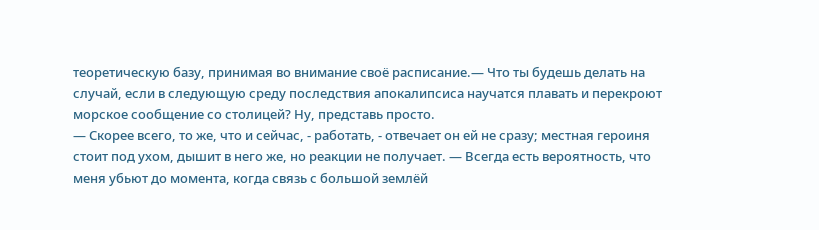теоретическую базу, принимая во внимание своё расписание.— Что ты будешь делать на случай, если в следующую среду последствия апокалипсиса научатся плавать и перекроют морское сообщение со столицей? Ну, представь просто.
— Скорее всего, то же, что и сейчас, - работать, - отвечает он ей не сразу; местная героиня стоит под ухом, дышит в него же, но реакции не получает. — Всегда есть вероятность, что меня убьют до момента, когда связь с большой землёй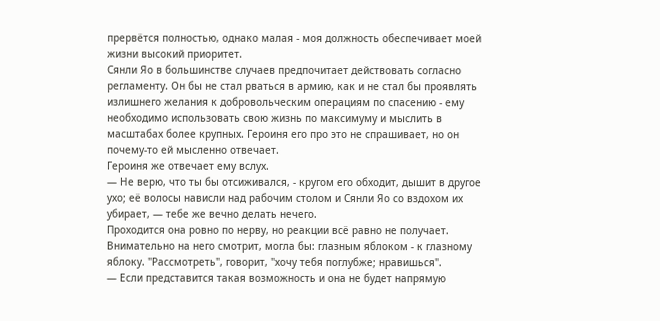прервётся полностью, однако малая - моя должность обеспечивает моей жизни высокий приоритет.
Сянли Яо в большинстве случаев предпочитает действовать согласно регламенту. Он бы не стал рваться в армию, как и не стал бы проявлять излишнего желания к добровольческим операциям по спасению - ему необходимо использовать свою жизнь по максимуму и мыслить в масштабах более крупных. Героиня его про это не спрашивает, но он почему-то ей мысленно отвечает.
Героиня же отвечает ему вслух.
— Не верю, что ты бы отсиживался, - кругом его обходит, дышит в другое ухо; её волосы нависли над рабочим столом и Сянли Яо со вздохом их убирает, — тебе же вечно делать нечего.
Проходится она ровно по нерву, но реакции всё равно не получает. Внимательно на него смотрит, могла бы: глазным яблоком - к глазному яблоку. "Рассмотреть", говорит, "хочу тебя поглубже; нравишься".
— Если представится такая возможность и она не будет напрямую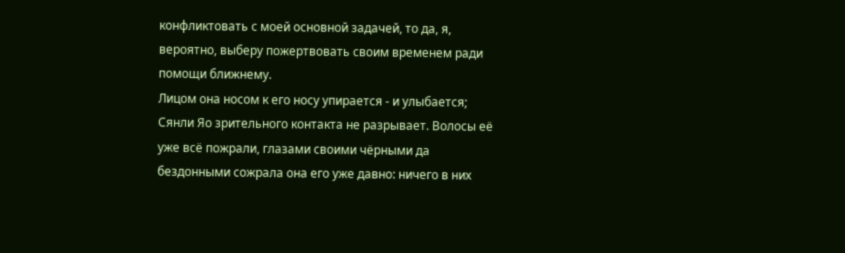конфликтовать с моей основной задачей, то да, я, вероятно, выберу пожертвовать своим временем ради помощи ближнему.
Лицом она носом к его носу упирается - и улыбается; Сянли Яо зрительного контакта не разрывает. Волосы её уже всё пожрали, глазами своими чёрными да бездонными сожрала она его уже давно: ничего в них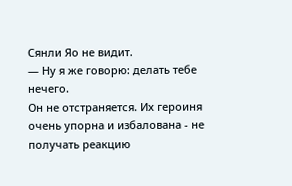Сянли Яо не видит.
— Ну я же говорю: делать тебе нечего.
Он не отстраняется. Их героиня очень упорна и избалована - не получать реакцию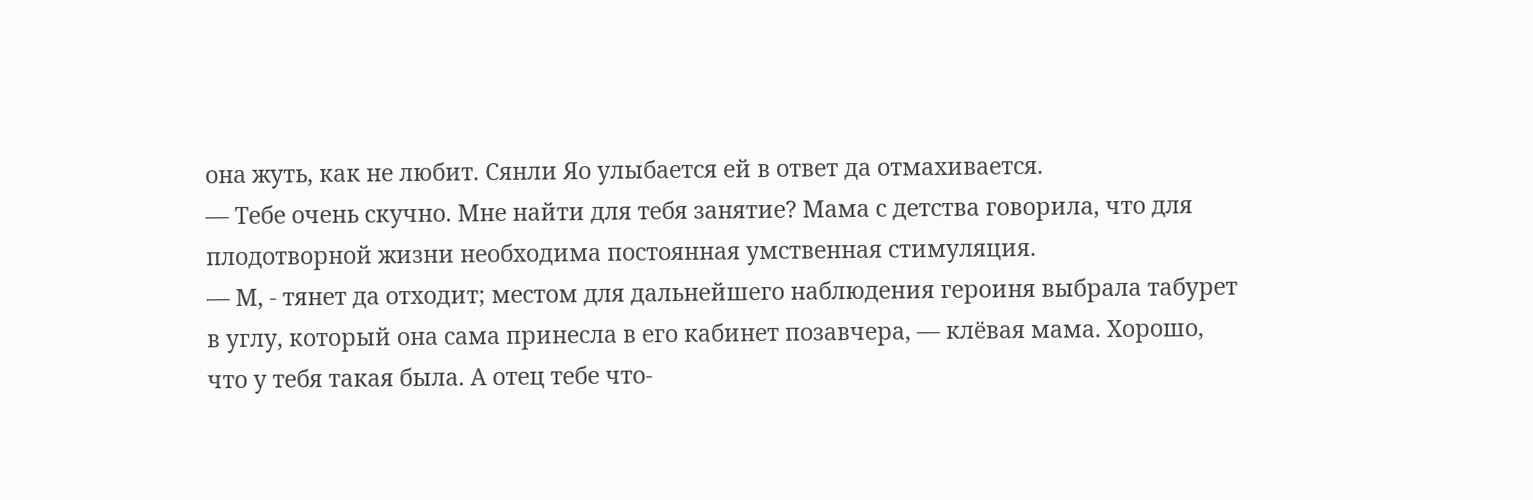она жуть, как не любит. Сянли Яо улыбается ей в ответ да отмахивается.
— Тебе очень скучно. Мне найти для тебя занятие? Мама с детства говорила, что для плодотворной жизни необходима постоянная умственная стимуляция.
— М, - тянет да отходит; местом для дальнейшего наблюдения героиня выбрала табурет в углу, который она сама принесла в его кабинет позавчера, — клёвая мама. Хорошо, что у тебя такая была. А отец тебе что-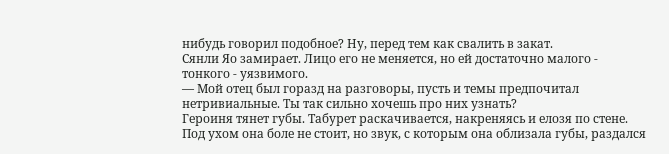нибудь говорил подобное? Ну, перед тем как свалить в закат.
Сянли Яо замирает. Лицо его не меняется, но ей достаточно малого - тонкого - уязвимого.
— Мой отец был горазд на разговоры, пусть и темы предпочитал нетривиальные. Ты так сильно хочешь про них узнать?
Героиня тянет губы. Табурет раскачивается, накреняясь и елозя по стене. Под ухом она боле не стоит, но звук, с которым она облизала губы, раздался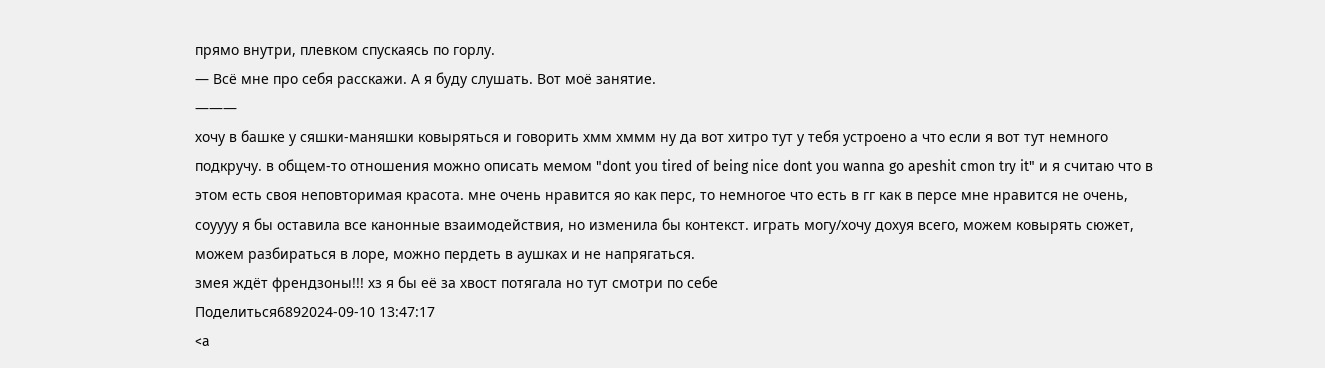прямо внутри, плевком спускаясь по горлу.
— Всё мне про себя расскажи. А я буду слушать. Вот моё занятие.
———
хочу в башке у сяшки-маняшки ковыряться и говорить хмм хммм ну да вот хитро тут у тебя устроено а что если я вот тут немного подкручу. в общем-то отношения можно описать мемом "dont you tired of being nice dont you wanna go apeshit cmon try it" и я считаю что в этом есть своя неповторимая красота. мне очень нравится яо как перс, то немногое что есть в гг как в персе мне нравится не очень, соуууу я бы оставила все канонные взаимодействия, но изменила бы контекст. играть могу/хочу дохуя всего, можем ковырять сюжет, можем разбираться в лоре, можно пердеть в аушках и не напрягаться.
змея ждёт френдзоны!!! хз я бы её за хвост потягала но тут смотри по себе
Поделиться6892024-09-10 13:47:17
<a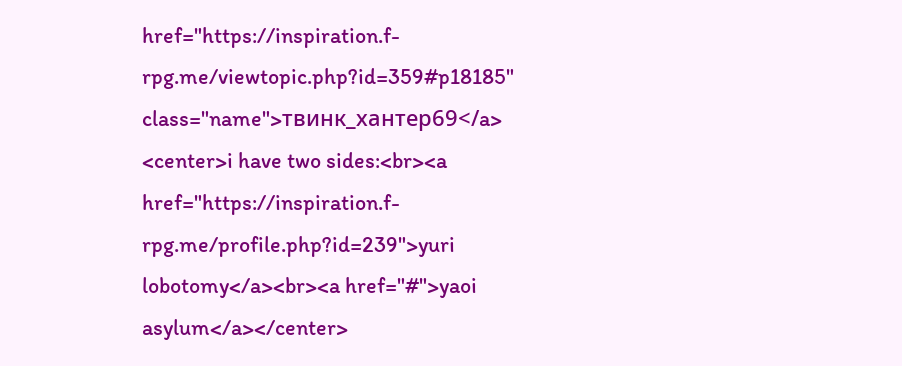href="https://inspiration.f-rpg.me/viewtopic.php?id=359#p18185" class="name">твинк_хантер69</a> <center>i have two sides:<br><a href="https://inspiration.f-rpg.me/profile.php?id=239">yuri lobotomy</a><br><a href="#">yaoi asylum</a></center>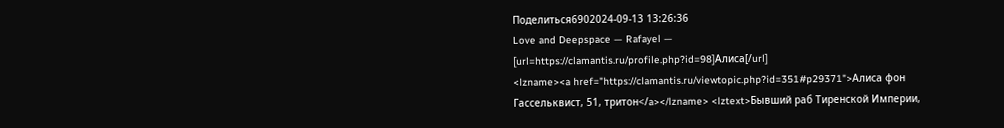Поделиться6902024-09-13 13:26:36
Love and Deepspace — Rafayel — [url=https://clamantis.ru/profile.php?id=98]Алиса[/url]
<lzname><a href="https://clamantis.ru/viewtopic.php?id=351#p29371">Алиса фон Гассельквист, 51, тритон</a></lzname> <lztext>Бывший раб Тиренской Империи,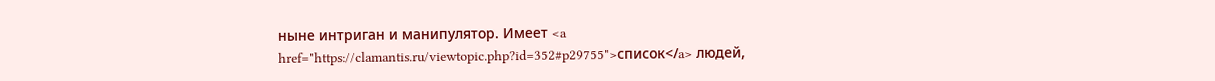ныне интриган и манипулятор. Имеет <a href="https://clamantis.ru/viewtopic.php?id=352#p29755">список</a> людей,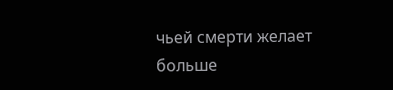чьей смерти желает больше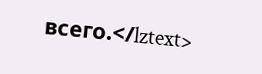всего.</lztext>